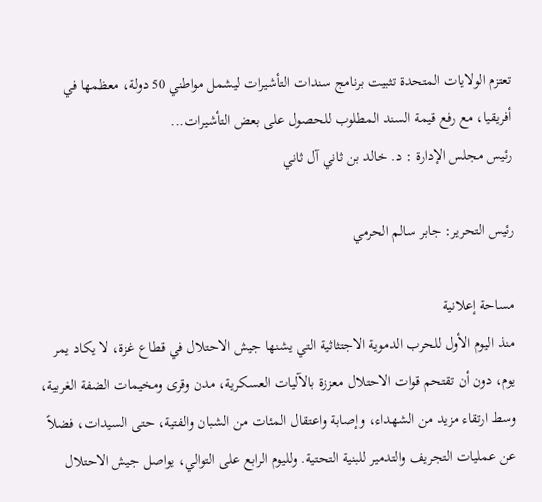تعتزم الولايات المتحدة تثبيت برنامج سندات التأشيرات ليشمل مواطني 50 دولة، معظمها في أفريقيا، مع رفع قيمة السند المطلوب للحصول على بعض التأشيرات...
رئيس مجلس الإدارة : د. خالد بن ثاني آل ثاني

رئيس التحرير: جابر سالم الحرمي

مساحة إعلانية
منذ اليوم الأول للحرب الدموية الاجتثاثية التي يشنها جيش الاحتلال في قطاع غزة، لا يكاد يمر يوم، دون أن تقتحم قوات الاحتلال معززة بالآليات العسكرية، مدن وقرى ومخيمات الضفة الغربية، وسط ارتقاء مزيد من الشهداء، وإصابة واعتقال المئات من الشبان والفتية، حتى السيدات، فضلاً عن عمليات التجريف والتدمير للبنية التحتية. ولليوم الرابع على التوالي، يواصل جيش الاحتلال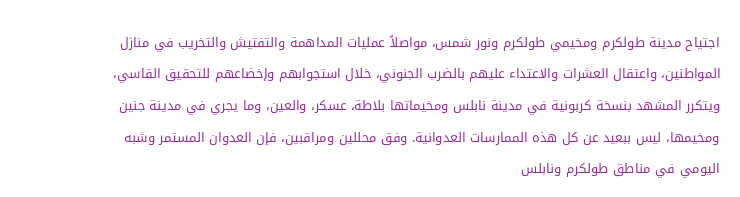اجتياح مدينة طولكرم ومخيمي طولكرم ونور شمس، مواصلاً عمليات المداهمة والتفتيش والتخريب في منازل المواطنين، واعتقال العشرات والاعتداء عليهم بالضرب الجنوني، خلال استجوابهم وإخضاعهم للتحقيق القاسي، ويتكرر المشهد بنسخة كربونية في مدينة نابلس ومخيماتها بلاطة، عسكر، والعين، وما يجري في مدينة جنين ومخيمها، ليس ببعيد عن كل هذه الممارسات العدوانية. وفق محللين ومراقبين، فإن العدوان المستمر وشبه اليومي في مناطق طولكرم ونابلس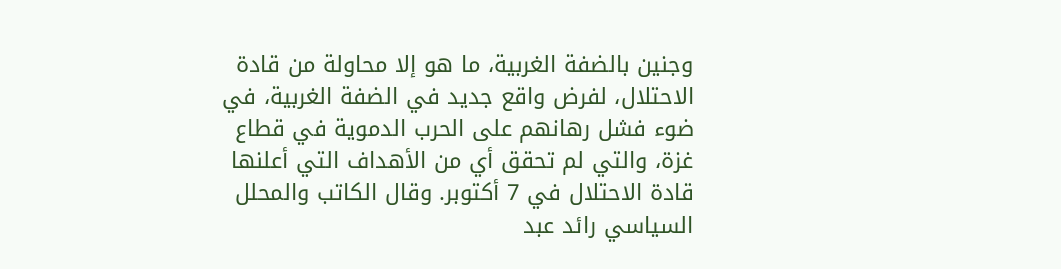وجنين بالضفة الغربية، ما هو إلا محاولة من قادة الاحتلال، لفرض واقع جديد في الضفة الغربية، في ضوء فشل رهانهم على الحرب الدموية في قطاع غزة، والتي لم تحقق أي من الأهداف التي أعلنها قادة الاحتلال في 7 أكتوبر. وقال الكاتب والمحلل السياسي رائد عبد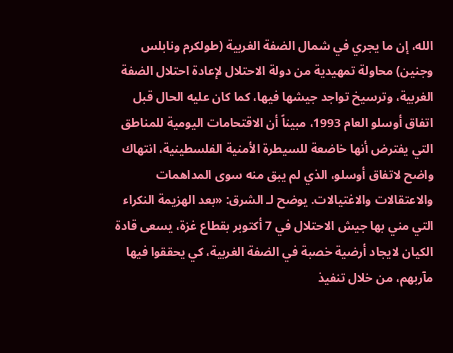الله، إن ما يجري في شمال الضفة الغربية (طولكرم ونابلس وجنين) محاولة تمهيدية من دولة الاحتلال لإعادة احتلال الضفة الغربية، وترسيخ تواجد جيشها فيها، كما كان عليه الحال قبل اتفاق أوسلو العام 1993، مبيناً أن الاقتحامات اليومية للمناطق التي يفترض أنها خاضعة للسيطرة الأمنية الفلسطينية، انتهاك واضح لاتفاق أوسلو، الذي لم يبق منه سوى المداهمات والاعتقالات والاغتيالات. يوضح لـ الشرق: «بعد الهزيمة النكراء التي مني بها جيش الاحتلال في 7 أكتوبر بقطاع غزة، يسعى قادة الكيان لايجاد أرضية خصبة في الضفة الغربية، كي يحققوا فيها مآربهم، من خلال تنفيذ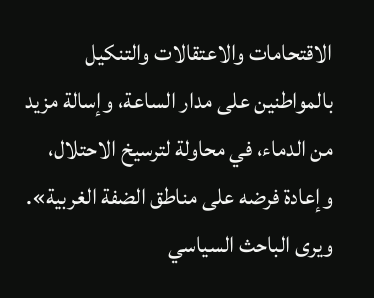الاقتحامات والاعتقالات والتنكيل بالمواطنين على مدار الساعة، وإسالة مزيد من الدماء، في محاولة لترسيخ الاحتلال، وإعادة فرضه على مناطق الضفة الغربية». ويرى الباحث السياسي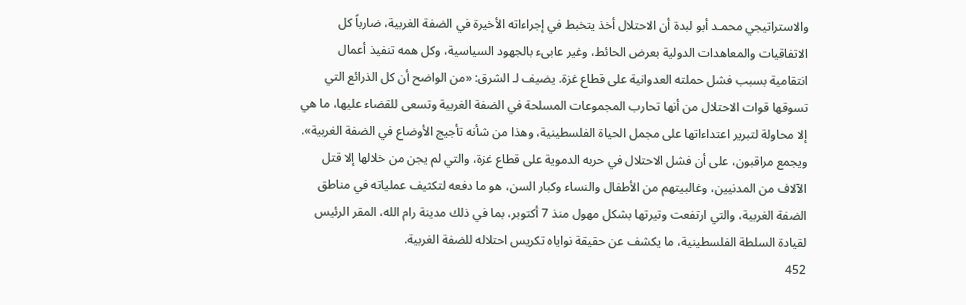والاستراتيجي محمـد أبو لبدة أن الاحتلال أخذ يتخبط في إجراءاته الأخيرة في الضفة الغربية، ضارباً كل الاتفاقيات والمعاهدات الدولية بعرض الحائط، وغير عابىء بالجهود السياسية، وكل همه تنفيذ أعمال انتقامية بسبب فشل حملته العدوانية على قطاع غزة. يضيف لـ الشرق: «من الواضح أن كل الذرائع التي تسوقها قوات الاحتلال من أنها تحارب المجموعات المسلحة في الضفة الغربية وتسعى للقضاء عليها، ما هي إلا محاولة لتبرير اعتداءاتها على مجمل الحياة الفلسطينية، وهذا من شأنه تأجيج الأوضاع في الضفة الغربية». ويجمع مراقبون، على أن فشل الاحتلال في حربه الدموية على قطاع غزة، والتي لم يجن من خلالها إلا قتل الآلاف من المدنيين، وغالبيتهم من الأطفال والنساء وكبار السن، هو ما دفعه لتكثيف عملياته في مناطق الضفة الغربية، والتي ارتفعت وتيرتها بشكل مهول منذ 7 أكتوبر، بما في ذلك مدينة رام الله، المقر الرئيس لقيادة السلطة الفلسطينية، ما يكشف عن حقيقة نواياه تكريس احتلاله للضفة الغربية.
452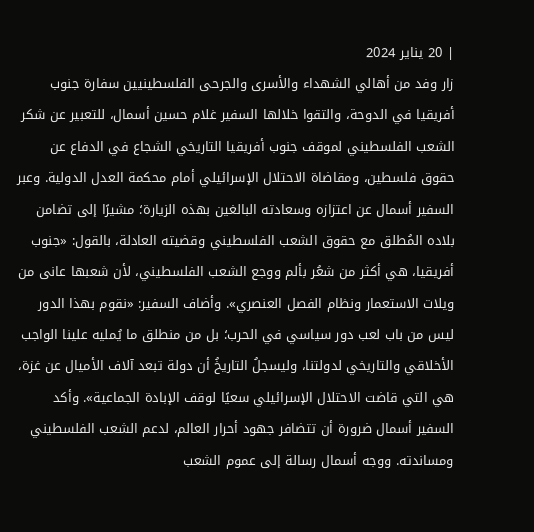| 20 يناير 2024
زار وفد من أهالي الشهداء والأسرى والجرحى الفلسطينيين سفارة جنوب أفريقيا في الدوحة، والتقوا خلالها السفير غلام حسين أسمال، للتعبير عن شكر الشعب الفلسطيني لموقف جنوب أفريقيا التاريخي الشجاع في الدفاع عن حقوق فلسطين، ومقاضاة الاحتلال الإسرائيلي أمام محكمة العدل الدولية. وعبر السفير أسمال عن اعتزازه وسعادته البالغين بهذه الزيارة؛ مشيرًا إلى تضامن بلاده المُطلق مع حقوق الشعب الفلسطيني وقضيته العادلة، بالقول: «جنوب أفريقيا، هي أكثر من شعُر بألم ووجع الشعب الفلسطيني، لأن شعبها عانى من ويلات الاستعمار ونظام الفصل العنصري». وأضاف السفير: «نقوم بهذا الدور ليس من باب لعب دور سياسي في الحرب؛ بل من منطلق ما يُمليه علينا الواجب الأخلاقي والتاريخي لدولتنا، وليسجلُ التاريخُ أن دولة تبعد آلاف الأميال عن غزة، هي التي قاضت الاحتلال الإسرائيلي سعيًا لوقف الإبادة الجماعية». وأكد السفير أسمال ضرورة أن تتضافر جهود أحرار العالم، لدعم الشعب الفلسطيني ومساندته. ووجه أسمال رسالة إلى عموم الشعب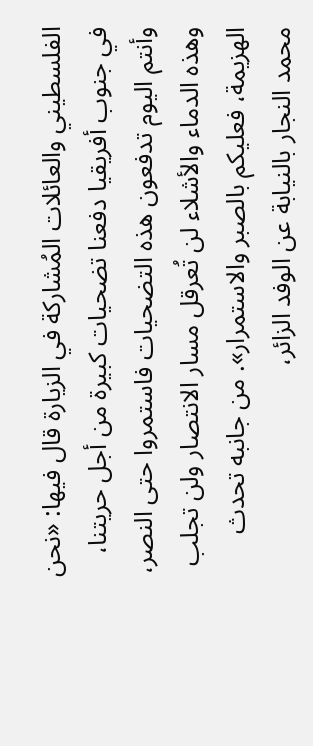الفلسطيني والعائلات المُشاركة في الزيارة قال فيها: «نحن في جنوب أفريقيا دفعنا تضحيات كبيرة من أجل حريتنا، وأنتم اليوم تدفعون هذه التضحيات فاستمروا حتى النصر، وهذه الدماء والأشلاء لن تُعرقل مسار الانتصار ولن تجلب الهزيمة، فعليكم بالصبر والاستمرار». من جانبه تحدث محمد النجار بالنيابة عن الوفد الزائر،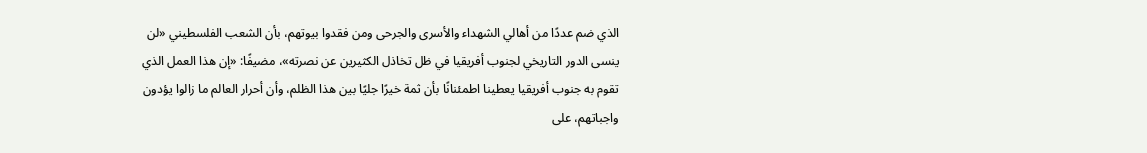الذي ضم عددًا من أهالي الشهداء والأسرى والجرحى ومن فقدوا بيوتهم، بأن الشعب الفلسطيني «لن ينسى الدور التاريخي لجنوب أفريقيا في ظل تخاذل الكثيرين عن نصرته»، مضيفًا: «إن هذا العمل الذي تقوم به جنوب أفريقيا يعطينا اطمئنانًا بأن ثمة خيرًا جليًا بين هذا الظلم، وأن أحرار العالم ما زالوا يؤدون واجباتهم، على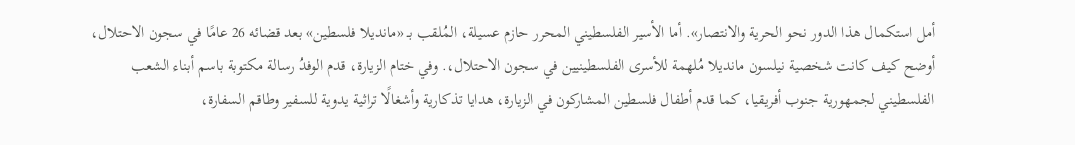أمل استكمال هذا الدور نحو الحرية والانتصار». أما الأسير الفلسطيني المحرر حازم عسيلة، المُلقب بـ «مانديلا فلسطين» بعد قضائه 26 عامًا في سجون الاحتلال، أوضح كيف كانت شخصية نيلسون مانديلا مُلهمة للأسرى الفلسطينيين في سجون الاحتلال،. وفي ختام الزيارة، قدم الوفدُ رسالة مكتوبة باسم أبناء الشعب الفلسطيني لجمهورية جنوب أفريقيا، كما قدم أطفال فلسطين المشاركون في الزيارة، هدايا تذكارية وأشغالًا تراثية يدوية للسفير وطاقم السفارة،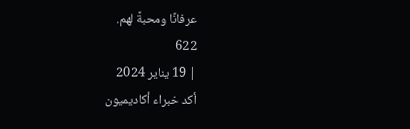عرفانًا ومحبةً لهم.
622
| 19 يناير 2024
أكد خبراء أكاديميون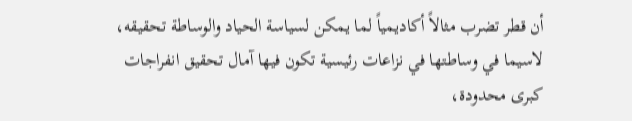أن قطر تضرب مثالاً أكاديمياً لما يمكن لسياسة الحياد والوساطة تحقيقه، لاسيما في وساطتها في نزاعات رئيسية تكون فيها آمال تحقيق انفراجات كبرى محدودة،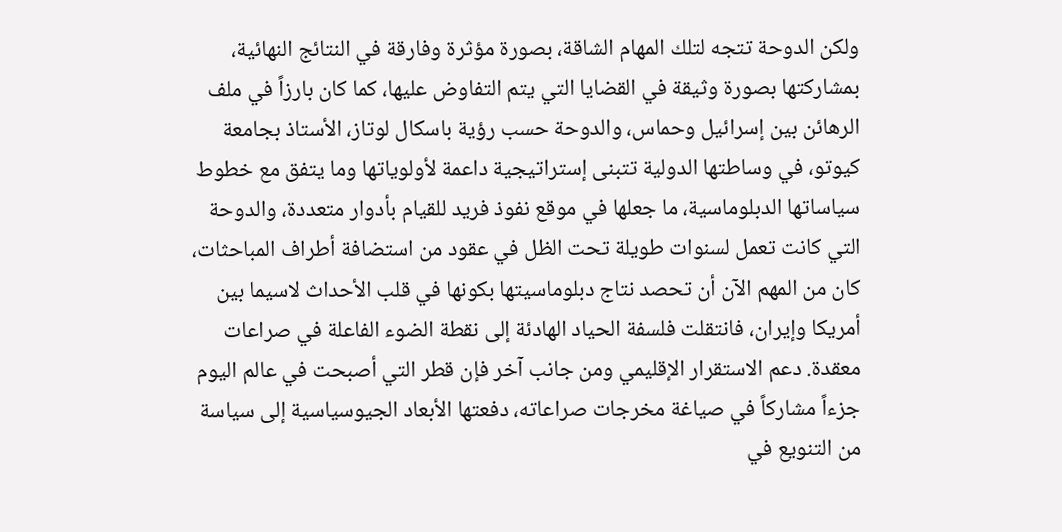ولكن الدوحة تتجه لتلك المهام الشاقة، بصورة مؤثرة وفارقة في النتائج النهائية، بمشاركتها بصورة وثيقة في القضايا التي يتم التفاوض عليها، كما كان بارزاً في ملف الرهائن بين إسرائيل وحماس، والدوحة حسب رؤية باسكال لوتاز، الأستاذ بجامعة كيوتو، في وساطتها الدولية تتبنى إستراتيجية داعمة لأولوياتها وما يتفق مع خطوط سياساتها الدبلوماسية، ما جعلها في موقع نفوذ فريد للقيام بأدوار متعددة، والدوحة التي كانت تعمل لسنوات طويلة تحت الظل في عقود من استضافة أطراف المباحثات، كان من المهم الآن أن تحصد نتاج دبلوماسيتها بكونها في قلب الأحداث لاسيما بين أمريكا وإيران، فانتقلت فلسفة الحياد الهادئة إلى نقطة الضوء الفاعلة في صراعات معقدة. دعم الاستقرار الإقليمي ومن جانب آخر فإن قطر التي أصبحت في عالم اليوم جزءاً مشاركاً في صياغة مخرجات صراعاته، دفعتها الأبعاد الجيوسياسية إلى سياسة من التنويع في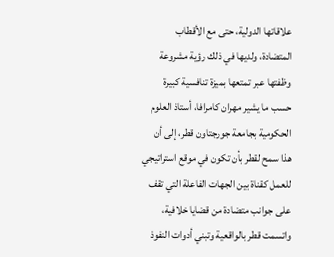علاقاتها الدولية، حتى مع الأقطاب المتضادة، ولديها في ذلك رؤية مشروعة وظفتها عبر تمتعها بميزة تنافسية كبيرة حسب ما يشير مهران كامرافا، أستاذ العلوم الحكومية بجامعة جورجتاون قطر، إلى أن هذا سمح لقطر بأن تكون في موقع استراتيجي للعمل كقناة بين الجهات الفاعلة التي تقف على جوانب متضادة من قضايا خلافية، واتسمت قطر بالواقعية وتبني أدوات النفوذ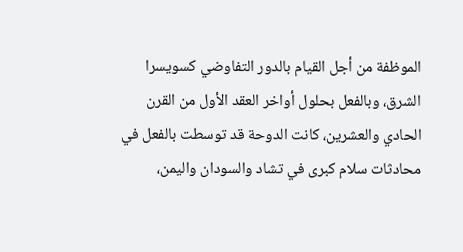الموظفة من أجل القيام بالدور التفاوضي كسويسرا الشرق، وبالفعل بحلول أواخر العقد الأول من القرن الحادي والعشرين، كانت الدوحة قد توسطت بالفعل في محادثات سلام كبرى في تشاد والسودان واليمن،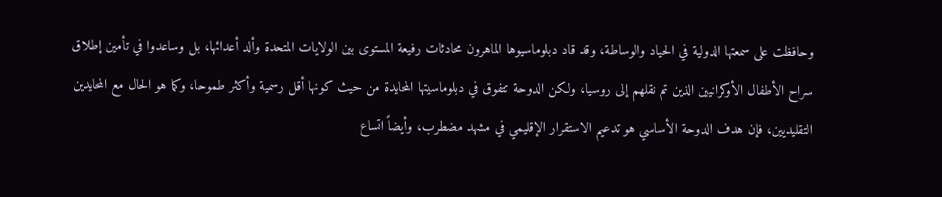وحافظت على سمعتها الدولية في الحياد والوساطة، وقد قاد دبلوماسيوها الماهرون محادثات رفيعة المستوى بين الولايات المتحدة وألد أعدائها، بل وساعدوا في تأمين إطلاق سراح الأطفال الأوكرانيين الذين تم نقلهم إلى روسيا، ولكن الدوحة تتفوق في دبلوماسيتها المحايدة من حيث كونها أقل رسمية وأكثر طموحا، وكما هو الحال مع المحايدين التقليديين، فإن هدف الدوحة الأساسي هو تدعيم الاستقرار الإقليمي في مشهد مضطرب، وأيضاً اتساع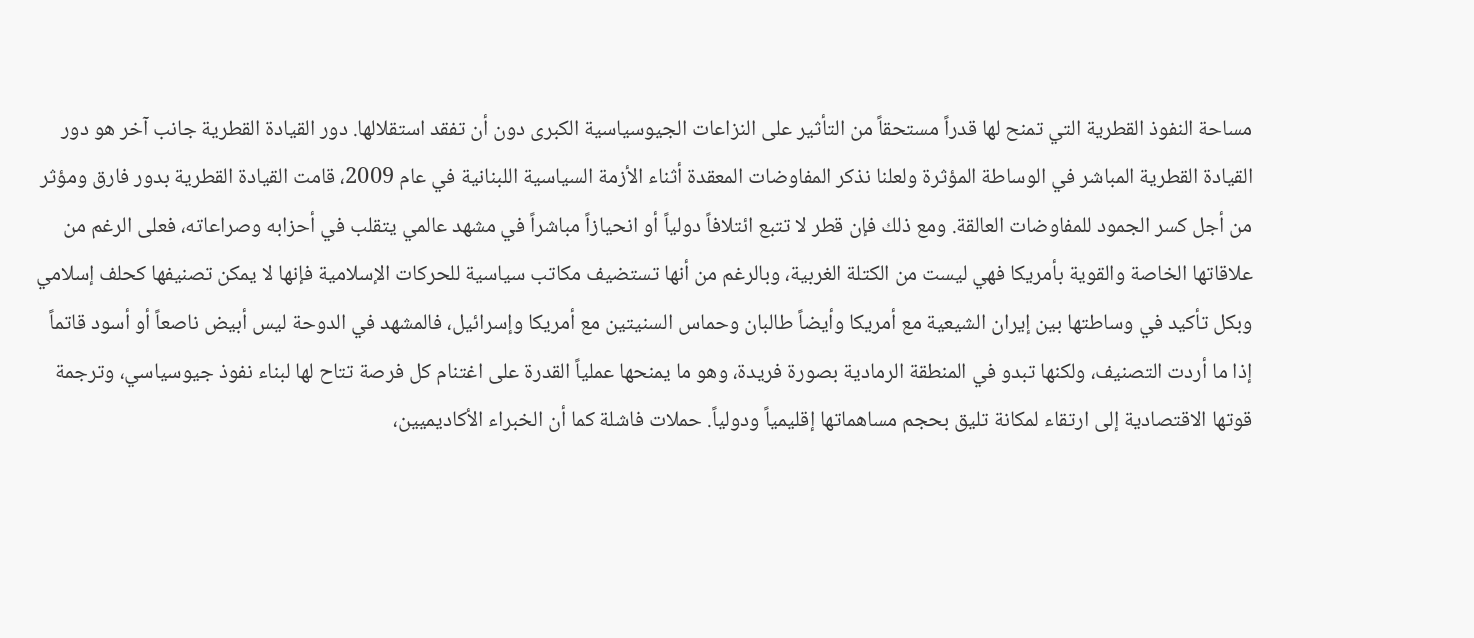مساحة النفوذ القطرية التي تمنح لها قدراً مستحقاً من التأثير على النزاعات الجيوسياسية الكبرى دون أن تفقد استقلالها. دور القيادة القطرية جانب آخر هو دور القيادة القطرية المباشر في الوساطة المؤثرة ولعلنا نذكر المفاوضات المعقدة أثناء الأزمة السياسية اللبنانية في عام 2009، قامت القيادة القطرية بدور فارق ومؤثر من أجل كسر الجمود للمفاوضات العالقة. ومع ذلك فإن قطر لا تتبع ائتلافاً دولياً أو انحيازاً مباشراً في مشهد عالمي يتقلب في أحزابه وصراعاته، فعلى الرغم من علاقاتها الخاصة والقوية بأمريكا فهي ليست من الكتلة الغربية، وبالرغم من أنها تستضيف مكاتب سياسية للحركات الإسلامية فإنها لا يمكن تصنيفها كحلف إسلامي وبكل تأكيد في وساطتها بين إيران الشيعية مع أمريكا وأيضاً طالبان وحماس السنيتين مع أمريكا وإسرائيل، فالمشهد في الدوحة ليس أبيض ناصعاً أو أسود قاتماً إذا ما أردت التصنيف، ولكنها تبدو في المنطقة الرمادية بصورة فريدة، وهو ما يمنحها عملياً القدرة على اغتنام كل فرصة تتاح لها لبناء نفوذ جيوسياسي، وترجمة قوتها الاقتصادية إلى ارتقاء لمكانة تليق بحجم مساهماتها إقليمياً ودولياً. حملات فاشلة كما أن الخبراء الأكاديميين،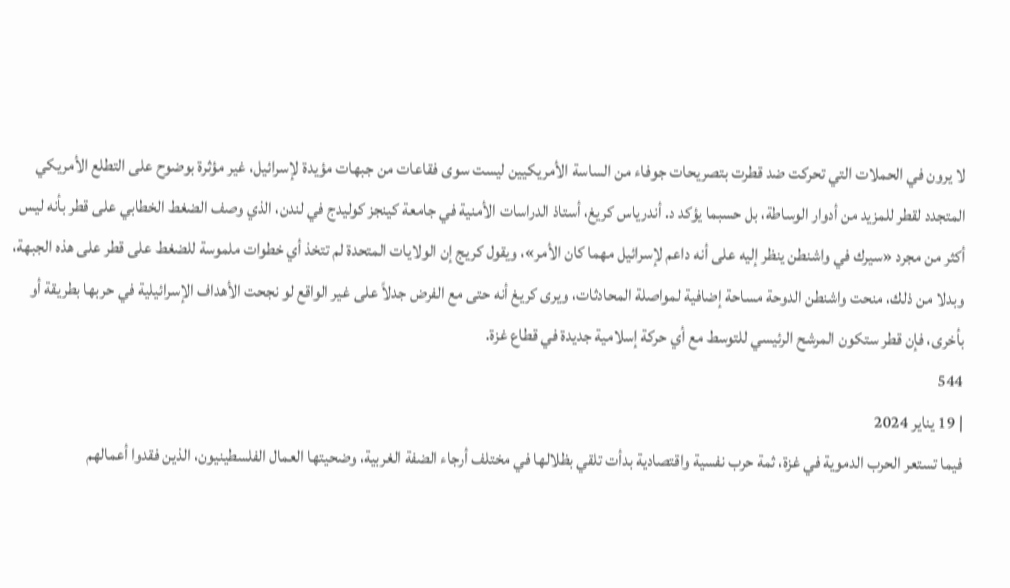لا يرون في الحملات التي تحركت ضد قطرت بتصريحات جوفاء من الساسة الأمريكيين ليست سوى فقاعات من جبهات مؤيدة لإسرائيل، غير مؤثرة بوضوح على التطلع الأمريكي المتجدد لقطر للمزيد من أدوار الوساطة، بل حسبما يؤكد د. أندرياس كريغ، أستاذ الدراسات الأمنية في جامعة كينجز كوليدج في لندن، الذي وصف الضغط الخطابي على قطر بأنه ليس أكثر من مجرد «سيرك في واشنطن ينظر إليه على أنه داعم لإسرائيل مهما كان الأمر»، ويقول كريج إن الولايات المتحدة لم تتخذ أي خطوات ملموسة للضغط على قطر على هذه الجبهة، وبدلا من ذلك، منحت واشنطن الدوحة مساحة إضافية لمواصلة المحادثات، ويرى كريغ أنه حتى مع الفرض جدلاً على غير الواقع لو نجحت الأهداف الإسرائيلية في حربها بطريقة أو بأخرى، فإن قطر ستكون المرشح الرئيسي للتوسط مع أي حركة إسلامية جديدة في قطاع غزة.
544
| 19 يناير 2024
فيما تستعر الحرب الدموية في غزة، ثمة حرب نفسية واقتصادية بدأت تلقي بظلالها في مختلف أرجاء الضفة الغربية، وضحيتها العمال الفلسطينيون، الذين فقدوا أعمالهم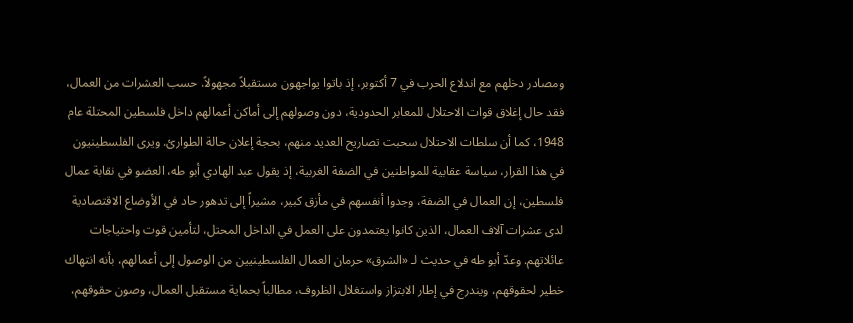ومصادر دخلهم مع اندلاع الحرب في 7 أكتوبر، إذ باتوا يواجهون مستقبلاً مجهولاً. حسب العشرات من العمال، فقد حال إغلاق قوات الاحتلال للمعابر الحدودية، دون وصولهم إلى أماكن أعمالهم داخل فلسطين المحتلة عام 1948، كما أن سلطات الاحتلال سحبت تصاريح العديد منهم، بحجة إعلان حالة الطوارئ. ويرى الفلسطينيون في هذا القرار، سياسة عقابية للمواطنين في الضفة الغربية، إذ يقول عبد الهادي أبو طه، العضو في نقابة عمال فلسطين، إن العمال في الضفة، وجدوا أنفسهم في مأزق كبير، مشيراً إلى تدهور حاد في الأوضاع الاقتصادية لدى عشرات آلاف العمال، الذين كانوا يعتمدون على العمل في الداخل المحتل، لتأمين قوت واحتياجات عائلاتهم. وعدّ أبو طه في حديث لـ «الشرق» حرمان العمال الفلسطينيين من الوصول إلى أعمالهم، بأنه انتهاك خطير لحقوقهم، ويندرج في إطار الابتزاز واستغلال الظروف، مطالباً بحماية مستقبل العمال، وصون حقوقهم،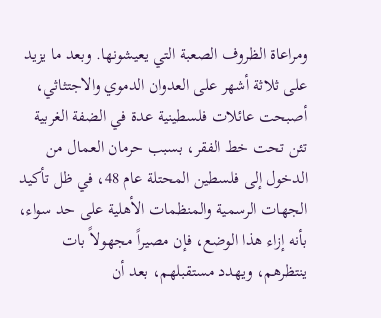ومراعاة الظروف الصعبة التي يعيشونها. وبعد ما يزيد على ثلاثة أشهر على العدوان الدموي والاجتثاثي، أصبحت عائلات فلسطينية عدة في الضفة الغربية تئن تحت خط الفقر، بسبب حرمان العمال من الدخول إلى فلسطين المحتلة عام 48، في ظل تأكيد الجهات الرسمية والمنظمات الأهلية على حد سواء، بأنه إزاء هذا الوضع، فإن مصيراً مجهولاً بات ينتظرهم، ويهدد مستقبلهم، بعد أن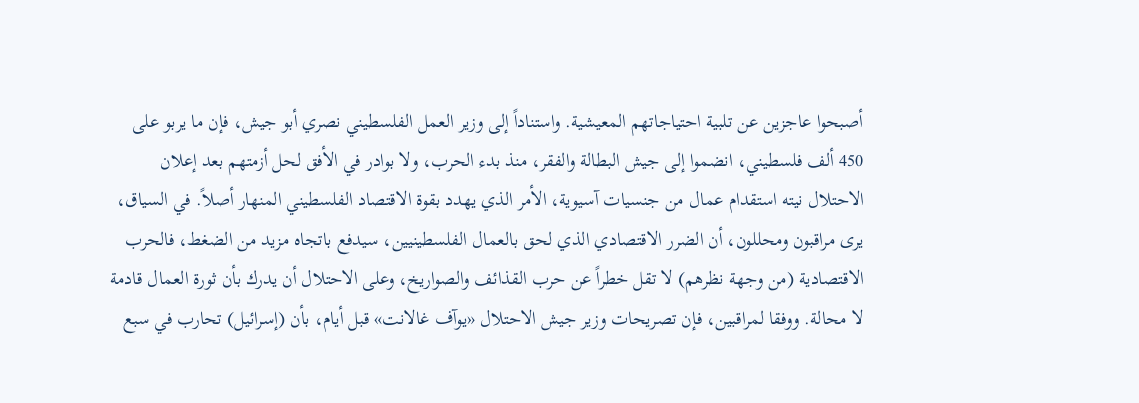أصبحوا عاجزين عن تلبية احتياجاتهم المعيشية. واستناداً إلى وزير العمل الفلسطيني نصري أبو جيش، فإن ما يربو على 450 ألف فلسطيني، انضموا إلى جيش البطالة والفقر، منذ بدء الحرب، ولا بوادر في الأفق لحل أزمتهم بعد إعلان الاحتلال نيته استقدام عمال من جنسيات آسيوية، الأمر الذي يهدد بقوة الاقتصاد الفلسطيني المنهار أصلاً. في السياق، يرى مراقبون ومحللون، أن الضرر الاقتصادي الذي لحق بالعمال الفلسطينيين، سيدفع باتجاه مزيد من الضغط، فالحرب الاقتصادية (من وجهة نظرهم) لا تقل خطراً عن حرب القذائف والصواريخ، وعلى الاحتلال أن يدرك بأن ثورة العمال قادمة لا محالة. ووفقا لمراقبين، فإن تصريحات وزير جيش الاحتلال «يوآف غالانت» قبل أيام، بأن (إسرائيل) تحارب في سبع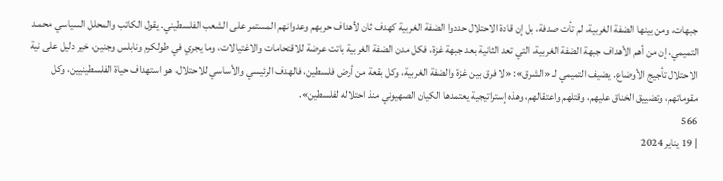جبهات، ومن بينها الضفة الغربية، لم تأت صدفة، بل إن قادة الاحتلال حددوا الضفة الغربية كهدف ثان لأهداف حربهم وعدوانهم المستمر على الشعب الفلسطيني. يقول الكاتب والمحلل السياسي محمـد التميمي، إن من أهم الأهداف جبهة الضفة الغربية، التي تعد الثانية بعد جبهة غزة، فكل مدن الضفة الغربية باتت عرضة للاقتحامات والاغتيالات، وما يجري في طولكرم ونابلس وجنين، خير دليل على نية الاحتلال تأجيج الأوضاع. يضيف التميمي لـ «الشرق»: «لا فرق بين غزة والضفة الغربية، وكل بقعة من أرض فلسطين، فالهدف الرئيسي والأساسي للاحتلال، هو استهداف حياة الفلسطينيين، وكل مقوماتهم، وتضييق الخناق عليهم، وقتلهم واعتقالهم، وهذه إستراتيجية يعتمدها الكيان الصهيوني منذ احتلاله لفلسطين».
566
| 19 يناير 2024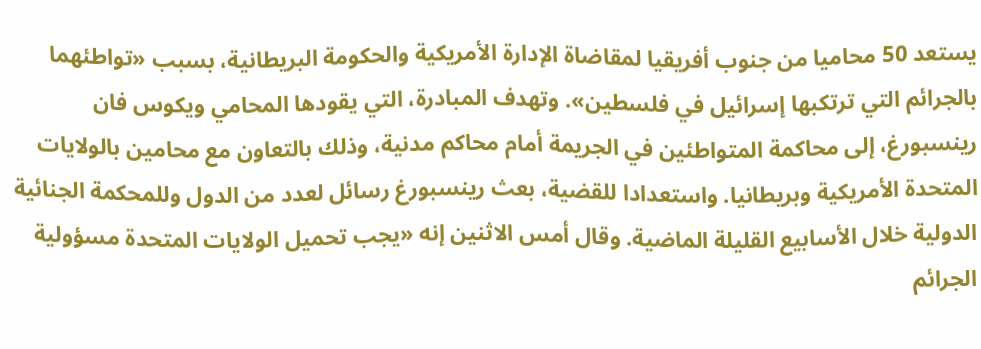يستعد 50 محاميا من جنوب أفريقيا لمقاضاة الإدارة الأمريكية والحكومة البريطانية، بسبب «تواطئهما بالجرائم التي ترتكبها إسرائيل في فلسطين». وتهدف المبادرة، التي يقودها المحامي ويكوس فان رينسبورغ، إلى محاكمة المتواطئين في الجريمة أمام محاكم مدنية، وذلك بالتعاون مع محامين بالولايات المتحدة الأمريكية وبريطانيا. واستعدادا للقضية، بعث رينسبورغ رسائل لعدد من الدول وللمحكمة الجنائية الدولية خلال الأسابيع القليلة الماضية. وقال أمس الاثنين إنه «يجب تحميل الولايات المتحدة مسؤولية الجرائم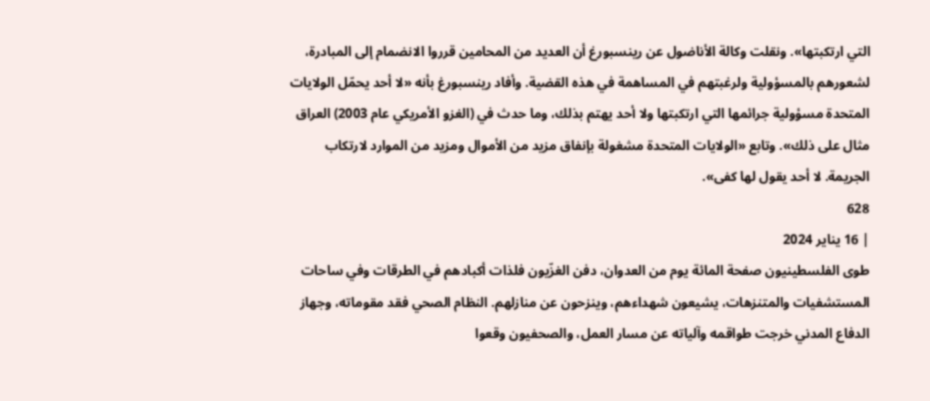التي ارتكبتها». ونقلت وكالة الأناضول عن رينسبورغ أن العديد من المحامين قرروا الانضمام إلى المبادرة، لشعورهم بالمسؤولية ولرغبتهم في المساهمة في هذه القضية. وأفاد رينسبورغ بأنه «لا أحد يحمّل الولايات المتحدة مسؤولية جرائمها التي ارتكبتها ولا أحد يهتم بذلك، وما حدث في (الغزو الأمريكي عام 2003) العراق مثال على ذلك». وتابع «الولايات المتحدة مشغولة بإنفاق مزيد من الأموال ومزيد من الموارد لارتكاب الجريمة. لا أحد يقول لها كفى».
628
| 16 يناير 2024
طوى الفلسطينيون صفحة المائة يوم من العدوان، دفن الغزّيون فلذات أكبادهم في الطرقات وفي ساحات المستشفيات والمتنزهات، يشيعون شهداءهم، وينزحون عن منازلهم. النظام الصحي فقد مقوماته، وجهاز الدفاع المدني خرجت طواقمه وآلياته عن مسار العمل، والصحفيون وقعوا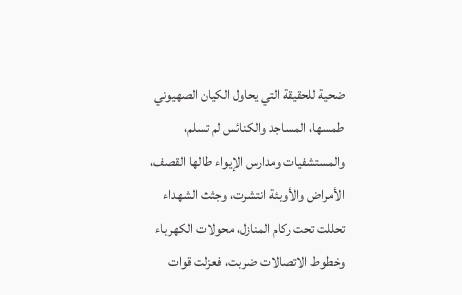ضحية للحقيقة التي يحاول الكيان الصهيوني طمسها، المساجد والكنائس لم تسلم، والمستشفيات ومدارس الإيواء طالها القصف، الأمراض والأوبئة انتشرت، وجثث الشهداء تحللت تحت ركام المنازل، محولات الكهرباء وخطوط الاتصالات ضربت، فعزلت قوات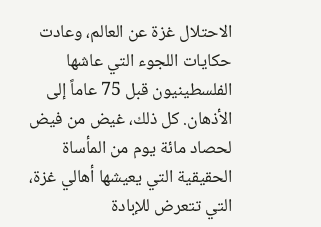الاحتلال غزة عن العالم، وعادت حكايات اللجوء التي عاشها الفلسطينيون قبل 75 عاماً إلى الأذهان. كل ذلك، غيض من فيض لحصاد مائة يوم من المأساة الحقيقية التي يعيشها أهالي غزة، التي تتعرض للإبادة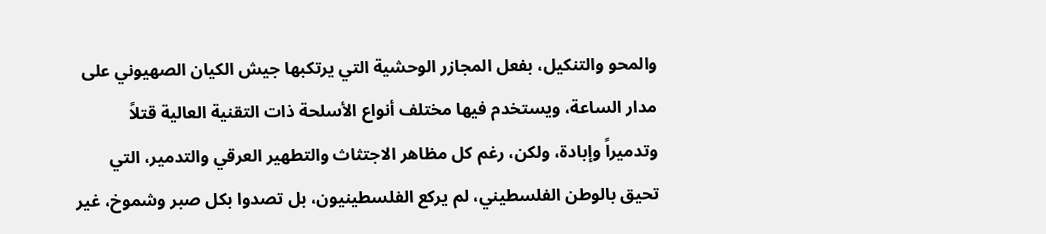والمحو والتنكيل، بفعل المجازر الوحشية التي يرتكبها جيش الكيان الصهيوني على مدار الساعة، ويستخدم فيها مختلف أنواع الأسلحة ذات التقنية العالية قتلاً وتدميراً وإبادة، ولكن، رغم كل مظاهر الاجتثاث والتطهير العرقي والتدمير، التي تحيق بالوطن الفلسطيني، لم يركع الفلسطينيون، بل تصدوا بكل صبر وشموخ، غير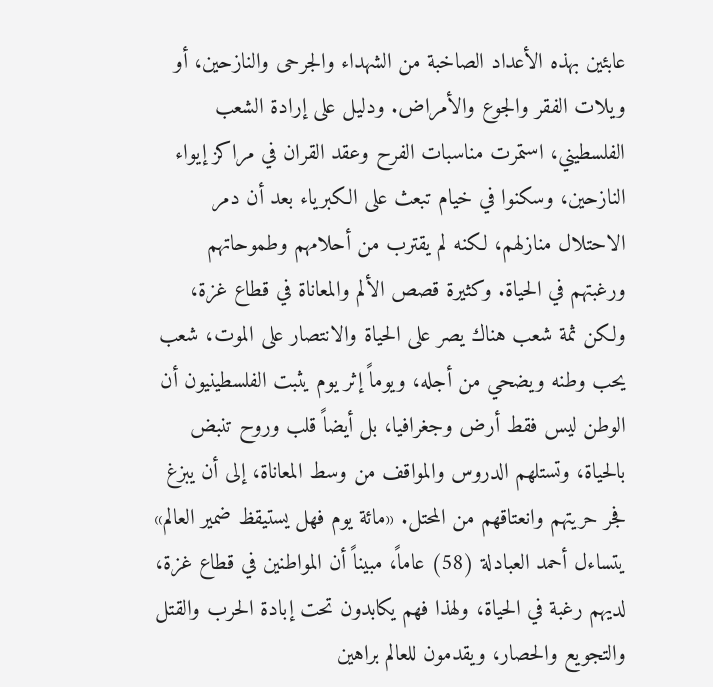عابئين بهذه الأعداد الصاخبة من الشهداء والجرحى والنازحين، أو ويلات الفقر والجوع والأمراض. ودليل على إرادة الشعب الفلسطيني، استمرت مناسبات الفرح وعقد القران في مراكز إيواء النازحين، وسكنوا في خيام تبعث على الكبرياء بعد أن دمر الاحتلال منازلهم، لكنه لم يقترب من أحلامهم وطموحاتهم ورغبتهم في الحياة. وكثيرة قصص الألم والمعاناة في قطاع غزة، ولكن ثمة شعب هناك يصر على الحياة والانتصار على الموت، شعب يحب وطنه ويضحي من أجله، ويوماً إثر يوم يثبت الفلسطينيون أن الوطن ليس فقط أرض وجغرافيا، بل أيضاً قلب وروح تنبض بالحياة، وتستلهم الدروس والمواقف من وسط المعاناة، إلى أن يبزغ فجر حريتهم وانعتاقهم من المحتل. «مائة يوم فهل يستيقظ ضمير العالم» يتساءل أحمد العبادلة (58) عاماً، مبيناً أن المواطنين في قطاع غزة، لديهم رغبة في الحياة، ولهذا فهم يكابدون تحت إبادة الحرب والقتل والتجويع والحصار، ويقدمون للعالم براهين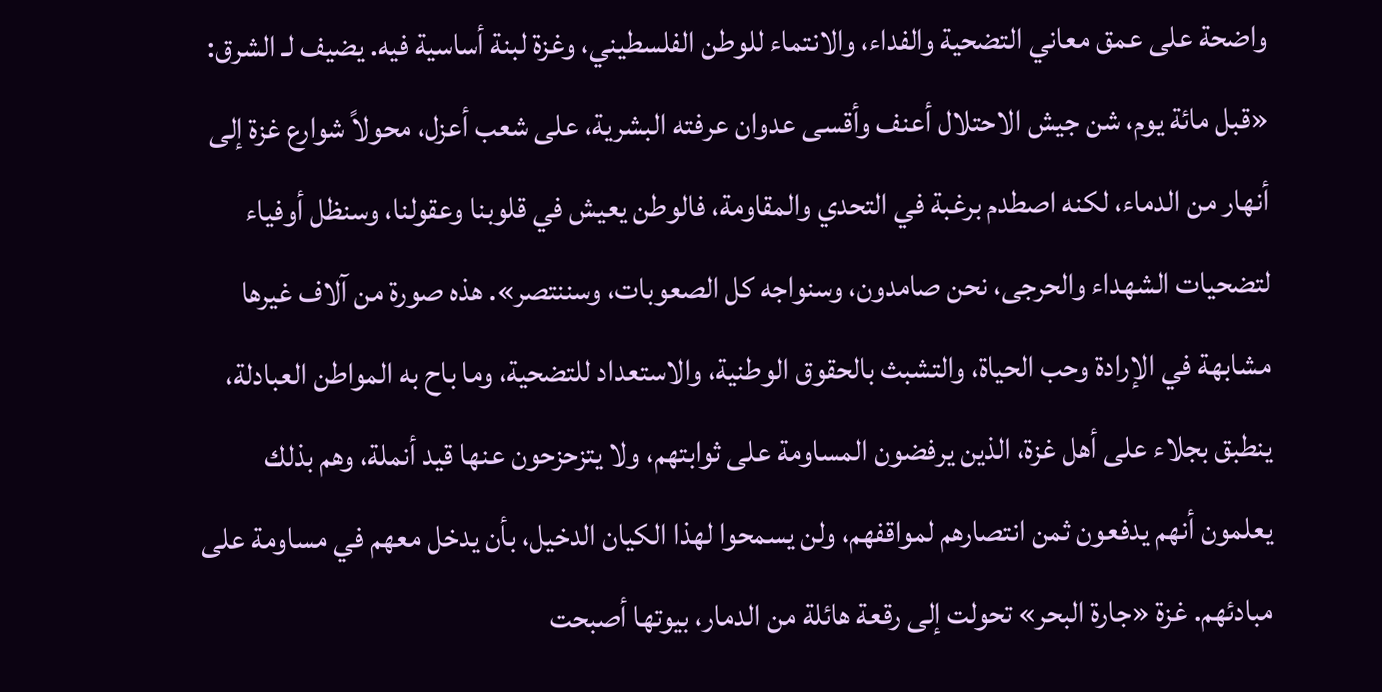واضحة على عمق معاني التضحية والفداء، والانتماء للوطن الفلسطيني، وغزة لبنة أساسية فيه. يضيف لـ الشرق: «قبل مائة يوم، شن جيش الاحتلال أعنف وأقسى عدوان عرفته البشرية، على شعب أعزل، محولاً شوارع غزة إلى أنهار من الدماء، لكنه اصطدم برغبة في التحدي والمقاومة، فالوطن يعيش في قلوبنا وعقولنا، وسنظل أوفياء لتضحيات الشهداء والحرجى، نحن صامدون، وسنواجه كل الصعوبات، وسننتصر». هذه صورة من آلاف غيرها مشابهة في الإرادة وحب الحياة، والتشبث بالحقوق الوطنية، والاستعداد للتضحية، وما باح به المواطن العبادلة، ينطبق بجلاء على أهل غزة، الذين يرفضون المساومة على ثوابتهم، ولا يتزحزحون عنها قيد أنملة، وهم بذلك يعلمون أنهم يدفعون ثمن انتصارهم لمواقفهم، ولن يسمحوا لهذا الكيان الدخيل، بأن يدخل معهم في مساومة على مبادئهم. غزة «جارة البحر» تحولت إلى رقعة هائلة من الدمار، بيوتها أصبحت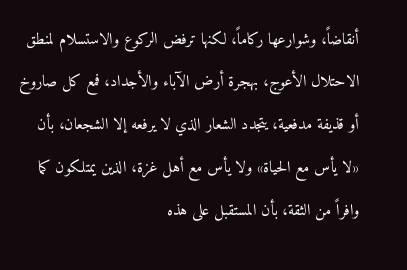أنقاضاً، وشوارعها ركاماً، لكنها ترفض الركوع والاستسلام لمنطق الاحتلال الأعوج، بهجرة أرض الآباء والأجداد، فمع كل صاروخ أو قذيفة مدفعية، يتجدد الشعار الذي لا يرفعه إلا الشجعان، بأن «لا يأس مع الحياة» ولا يأس مع أهل غزة، الذين يمتلكون كما وافراً من الثقة، بأن المستقبل على هذه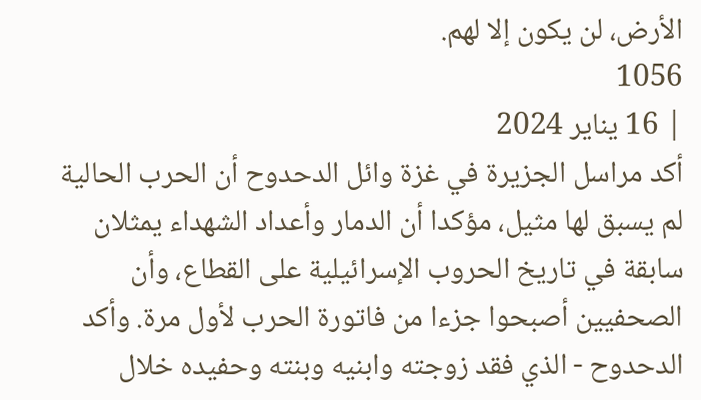الأرض، لن يكون إلا لهم.
1056
| 16 يناير 2024
أكد مراسل الجزيرة في غزة وائل الدحدوح أن الحرب الحالية لم يسبق لها مثيل، مؤكدا أن الدمار وأعداد الشهداء يمثلان سابقة في تاريخ الحروب الإسرائيلية على القطاع، وأن الصحفيين أصبحوا جزءا من فاتورة الحرب لأول مرة. وأكد الدحدوح - الذي فقد زوجته وابنيه وبنته وحفيده خلال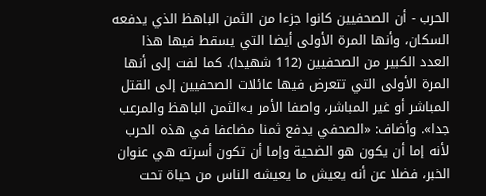الحرب - أن الصحفيين كانوا جزءا من الثمن الباهظ الذي يدفعه السكان، وأنها المرة الأولى أيضا التي يسقط فيها هذا العدد الكبير من الصحفيين (112 شهيدا). كما لفت إلى أنها المرة الأولى التي تتعرض فيها عائلات الصحفيين إلى القتل المباشر أو غير المباشر، واصفا الأمر بـ»الثمن الباهظ والمرعب جدا». وأضاف: «الصحفي يدفع ثمنا مضاعفا في هذه الحرب لأنه إما أن يكون هو الضحية وإما أن تكون أسرته هي عنوان الخبر، فضلا عن أنه يعيش ما يعيشه الناس من حياة تحت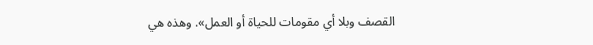القصف وبلا أي مقومات للحياة أو العمل». وهذه هي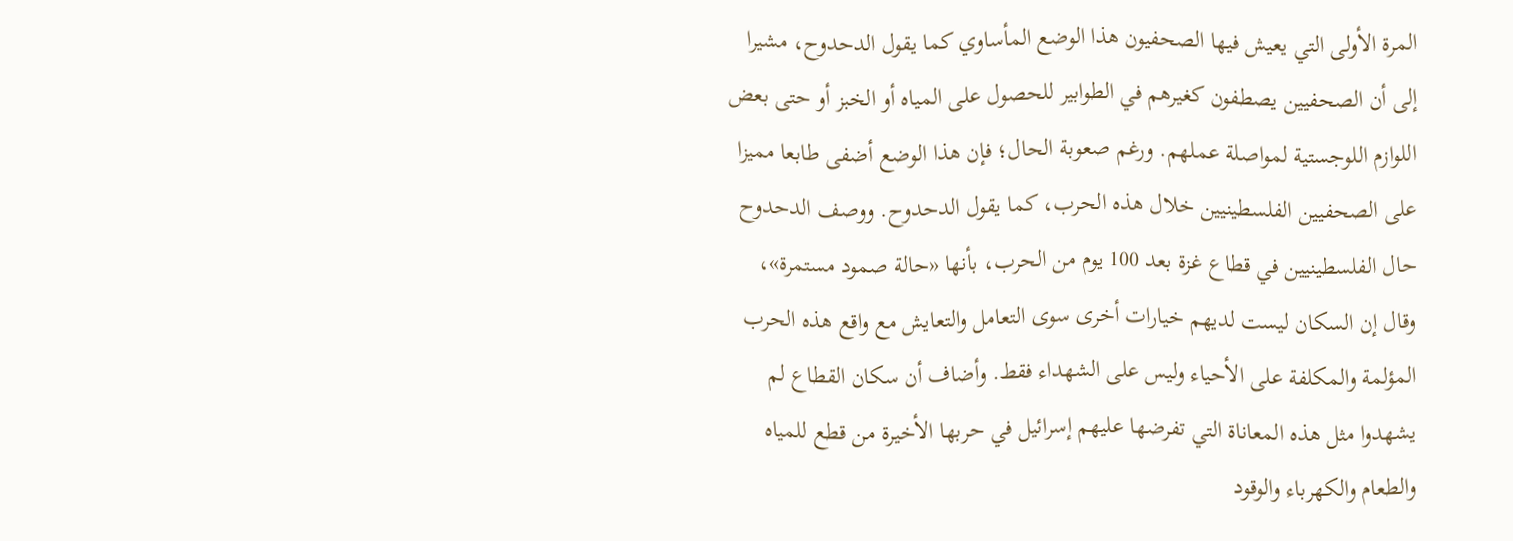المرة الأولى التي يعيش فيها الصحفيون هذا الوضع المأساوي كما يقول الدحدوح، مشيرا إلى أن الصحفيين يصطفون كغيرهم في الطوابير للحصول على المياه أو الخبز أو حتى بعض اللوازم اللوجستية لمواصلة عملهم. ورغم صعوبة الحال؛ فإن هذا الوضع أضفى طابعا مميزا على الصحفيين الفلسطينيين خلال هذه الحرب، كما يقول الدحدوح. ووصف الدحدوح حال الفلسطينيين في قطاع غزة بعد 100 يوم من الحرب، بأنها «حالة صمود مستمرة»، وقال إن السكان ليست لديهم خيارات أخرى سوى التعامل والتعايش مع واقع هذه الحرب المؤلمة والمكلفة على الأحياء وليس على الشهداء فقط. وأضاف أن سكان القطاع لم يشهدوا مثل هذه المعاناة التي تفرضها عليهم إسرائيل في حربها الأخيرة من قطع للمياه والطعام والكهرباء والوقود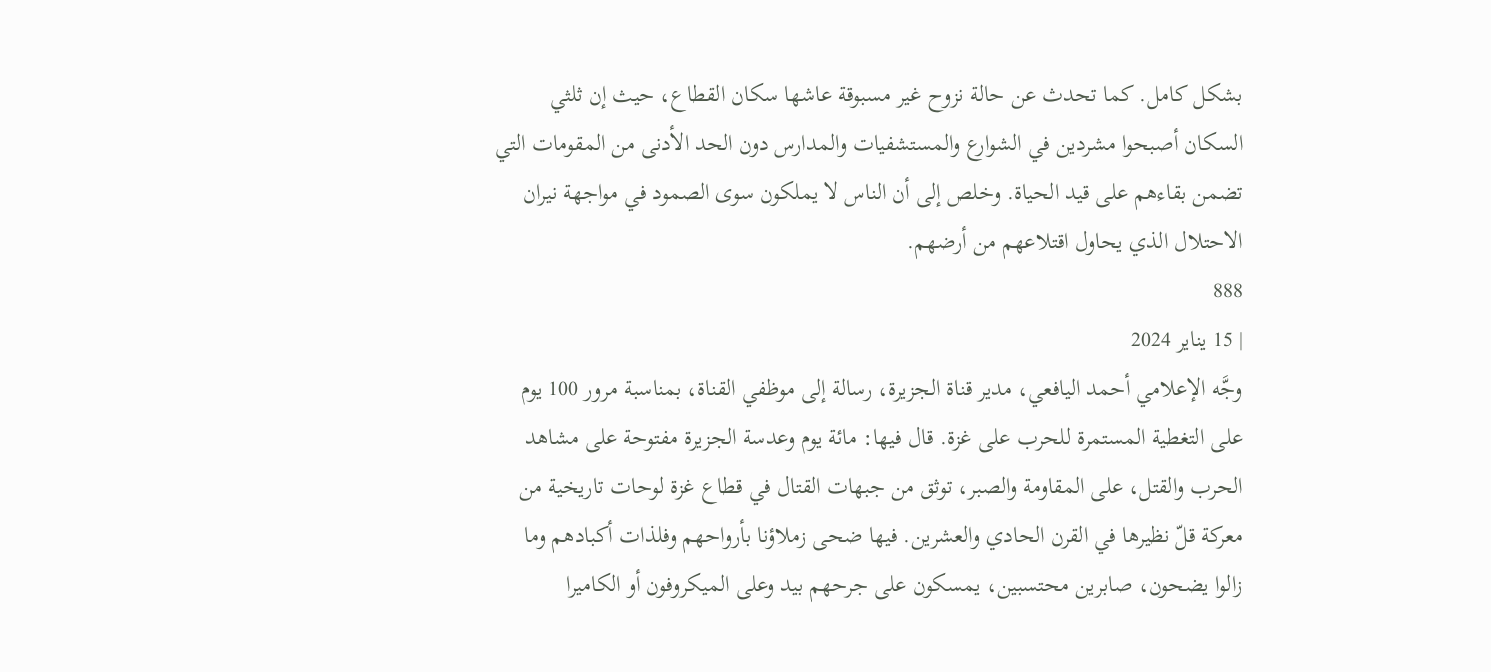بشكل كامل. كما تحدث عن حالة نزوح غير مسبوقة عاشها سكان القطاع، حيث إن ثلثي السكان أصبحوا مشردين في الشوارع والمستشفيات والمدارس دون الحد الأدنى من المقومات التي تضمن بقاءهم على قيد الحياة. وخلص إلى أن الناس لا يملكون سوى الصمود في مواجهة نيران الاحتلال الذي يحاول اقتلاعهم من أرضهم.
888
| 15 يناير 2024
وجَّه الإعلامي أحمد اليافعي، مدير قناة الجزيرة، رسالة إلى موظفي القناة، بمناسبة مرور 100 يوم على التغطية المستمرة للحرب على غزة. قال فيها: مائة يوم وعدسة الجزيرة مفتوحة على مشاهد الحرب والقتل، على المقاومة والصبر، توثق من جبهات القتال في قطاع غزة لوحات تاريخية من معركة قلّ نظيرها في القرن الحادي والعشرين. فيها ضحى زملاؤنا بأرواحهم وفلذات أكبادهم وما زالوا يضحون، صابرين محتسبين، يمسكون على جرحهم بيد وعلى الميكروفون أو الكاميرا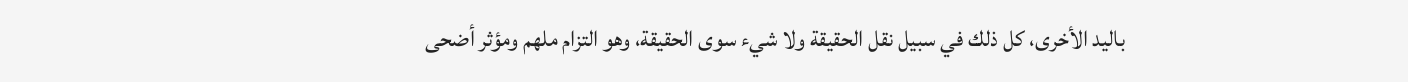باليد الأخرى، كل ذلك في سبيل نقل الحقيقة ولا شيء سوى الحقيقة، وهو التزام ملهم ومؤثر أضحى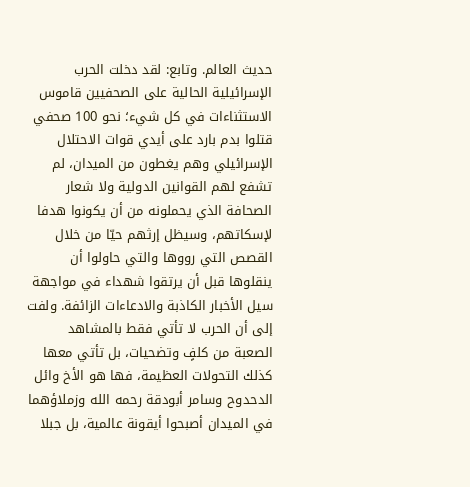حديث العالم. وتابع: لقد دخلت الحرب الإسرائيلية الحالية على الصحفيين قاموس الاستثناءات في كل شيء؛ نحو 100 صحفي قتلوا بدم بارد على أيدي قوات الاحتلال الإسرائيلي وهم يغطون من الميدان، لم تشفع لهم القوانين الدولية ولا شعار الصحافة الذي يحملونه من أن يكونوا هدفا لإسكاتهم، وسيظل إرثهم حيّا من خلال القصص التي رووها والتي حاولوا أن ينقلوها قبل أن يرتقوا شهداء في مواجهة سيل الأخبار الكاذبة والادعاءات الزائفة. ولفت إلى أن الحرب لا تأتي فقط بالمشاهد الصعبة من كلفٍ وتضحيات، بل تأتي معها كذلك التحولات العظيمة، فها هو الأخ وائل الدحدوح وسامر أبودقة رحمه الله وزملاؤهما في الميدان أصبحوا أيقونة عالمية، بل جبلا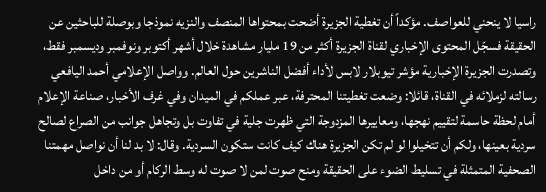راسيا لا ينحني للعواصف. مؤكداً أن تغطية الجزيرة أضحت بمحتواها المنصف والنزيه نموذجا وبوصلة للباحثين عن الحقيقة فسجّل المحتوى الإخباري لقناة الجزيرة أكثر من 19 مليار مشاهدة خلال أشهر أكتوبر ونوفمبر وديسمبر فقط، وتصدرت الجزيرة الإخبارية مؤشر تيوبلار لابس لأداء أفضل الناشرين حول العالم. وواصل الإعلامي أحمد اليافعي رسالته لزملائه في القناة، قائلا: وضعت تغطيتنا المحترفة، عبر عملكم في الميدان وفي غرف الأخبار، صناعة الإعلام أمام لحظة حاسمة لتقييم نهجها، ومعاييرها المزدوجة التي ظهرت جلية في تفاوت بل وتجاهل جوانب من الصراع لصالح سردية بعينها، ولكم أن تتخيلوا لو لم تكن الجزيرة هناك كيف كانت ستكون السردية. وقال: لا بد لنا أن نواصل مهمتنا الصحفية المتمثلة في تسليط الضوء على الحقيقة ومنح صوت لمن لا صوت له وسط الركام أو من داخل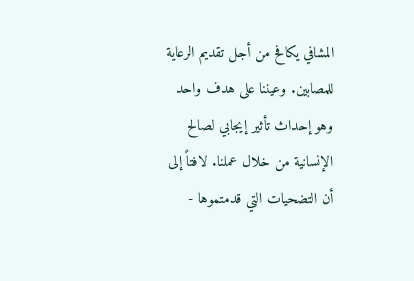المشافي يكافح من أجل تقديم الرعاية للمصابين. وعيننا على هدف واحد وهو إحداث تأثير إيجابي لصالح الإنسانية من خلال عملنا. لافتاً إلى أن التضحيات التي قدمتموها -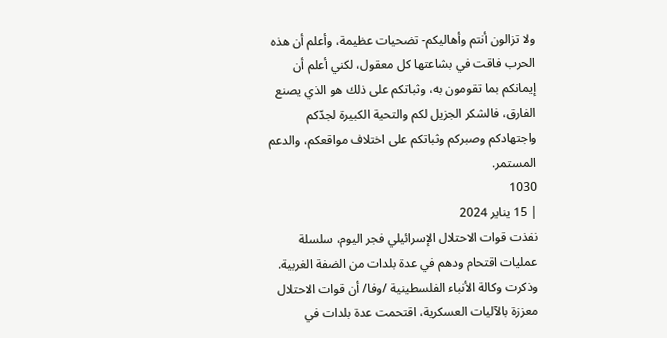ولا تزالون أنتم وأهاليكم- تضحيات عظيمة، وأعلم أن هذه الحرب فاقت في بشاعتها كل معقول، لكني أعلم أن إيمانكم بما تقومون به، وثباتكم على ذلك هو الذي يصنع الفارق، فالشكر الجزيل لكم والتحية الكبيرة لجدّكم واجتهادكم وصبركم وثباتكم على اختلاف مواقعكم، والدعم المستمر.
1030
| 15 يناير 2024
نفذت قوات الاحتلال الإسرائيلي فجر اليوم، سلسلة عمليات اقتحام ودهم في عدة بلدات من الضفة الغربية. وذكرت وكالة الأنباء الفلسطينية /وفا/ أن قوات الاحتلال معززة بالآليات العسكرية، اقتحمت عدة بلدات في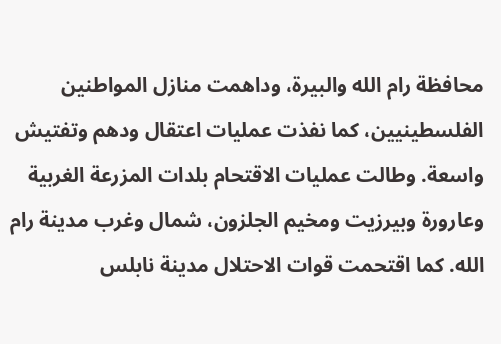محافظة رام الله والبيرة، وداهمت منازل المواطنين الفلسطينيين، كما نفذت عمليات اعتقال ودهم وتفتيش واسعة. وطالت عمليات الاقتحام بلدات المزرعة الغربية وعارورة وبيرزيت ومخيم الجلزون، شمال وغرب مدينة رام الله. كما اقتحمت قوات الاحتلال مدينة نابلس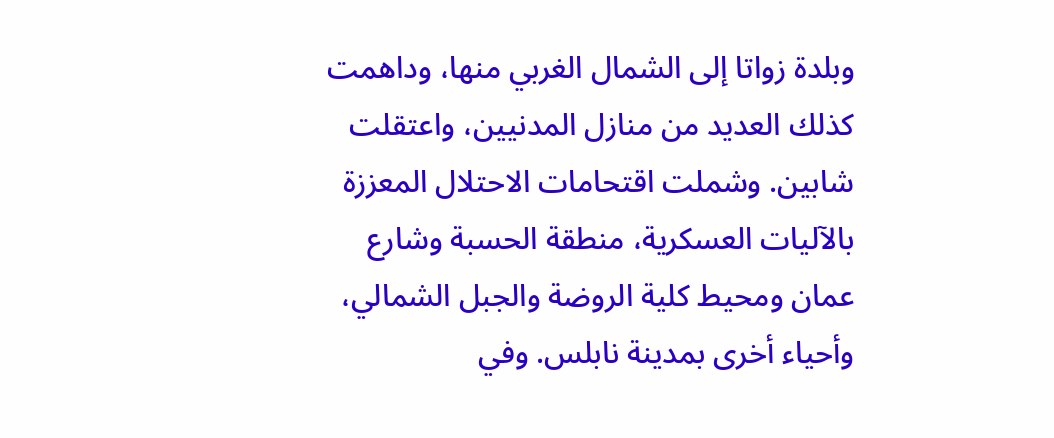وبلدة زواتا إلى الشمال الغربي منها، وداهمت كذلك العديد من منازل المدنيين، واعتقلت شابين. وشملت اقتحامات الاحتلال المعززة بالآليات العسكرية، منطقة الحسبة وشارع عمان ومحيط كلية الروضة والجبل الشمالي، وأحياء أخرى بمدينة نابلس. وفي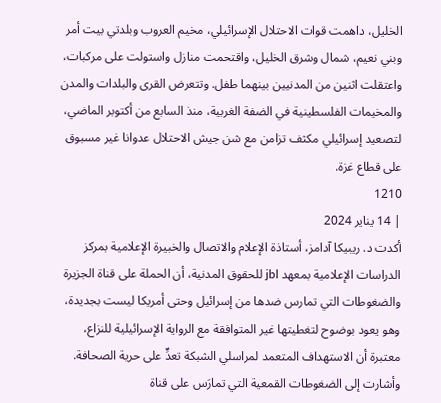الخليل، داهمت قوات الاحتلال الإسرائيلي، مخيم العروب وبلدتي بيت أمر وبني نعيم، شمال وشرق الخليل، واقتحمت منازل واستولت على مركبات، واعتقلت اثنين من المدنيين بينهما طفل. وتتعرض القرى والبلدات والمدن والمخيمات الفلسطينية في الضفة الغربية، منذ السابع من أكتوبر الماضي، لتصعيد إسرائيلي مكثف تزامن مع شن جيش الاحتلال عدوانا غير مسبوق على قطاع غزة.
1210
| 14 يناير 2024
أكدت د. ريبيكا آدامز، أستاذة الإعلام والاتصال والخبيرة الإعلامية بمركز الدراسات الإعلامية بمعهد jbl للحقوق المدنية، أن الحملة على قناة الجزيرة والضغوطات التي تمارس ضدها من إسرائيل وحتى أمريكا ليست بجديدة، وهو يعود بوضوح لتغطيتها غير المتوافقة مع الرواية الإسرائيلية للنزاع، معتبرة أن الاستهداف المتعمد لمراسلي الشبكة تعدٍّ على حرية الصحافة. وأشارت إلى الضغوطات القمعية التي تمارَس على قناة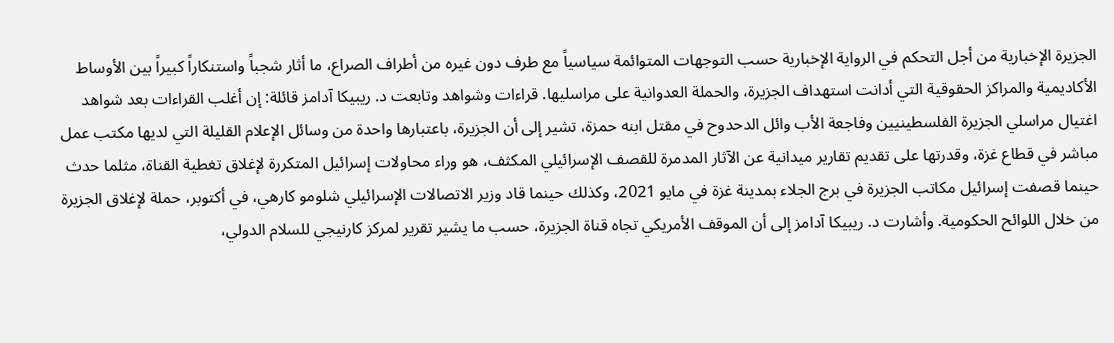الجزيرة الإخبارية من أجل التحكم في الرواية الإخبارية حسب التوجهات المتوائمة سياسياً مع طرف دون غيره من أطراف الصراع، ما أثار شجباً واستنكاراً كبيراً بين الأوساط الأكاديمية والمراكز الحقوقية التي أدانت استهداف الجزيرة، والحملة العدوانية على مراسليها. قراءات وشواهد وتابعت د. ريبيكا آدامز قائلة: إن أغلب القراءات بعد شواهد اغتيال مراسلي الجزيرة الفلسطينيين وفاجعة الأب وائل الدحدوح في مقتل ابنه حمزة، تشير إلى أن الجزيرة، باعتبارها واحدة من وسائل الإعلام القليلة التي لديها مكتب عمل مباشر في قطاع غزة، وقدرتها على تقديم تقارير ميدانية عن الآثار المدمرة للقصف الإسرائيلي المكثف، هو وراء محاولات إسرائيل المتكررة لإغلاق تغطية القناة، مثلما حدث حينما قصفت إسرائيل مكاتب الجزيرة في برج الجلاء بمدينة غزة في مايو 2021، وكذلك حينما قاد وزير الاتصالات الإسرائيلي شلومو كارهي، في أكتوبر، حملة لإغلاق الجزيرة من خلال اللوائح الحكومية. وأشارت د. ريبيكا آدامز إلى أن الموقف الأمريكي تجاه قناة الجزيرة، حسب ما يشير تقرير لمركز كارنيجي للسلام الدولي،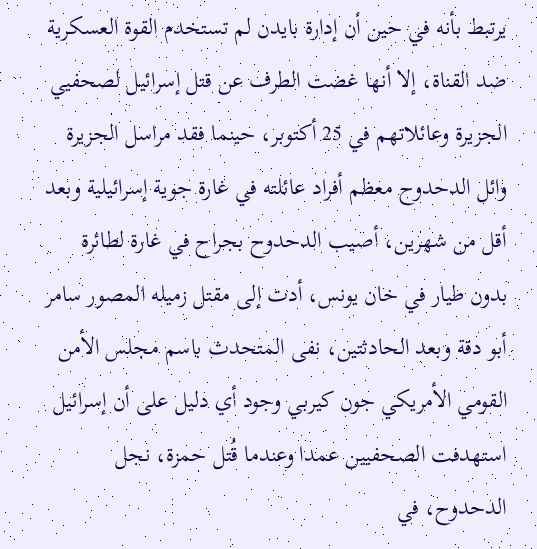يرتبط بأنه في حين أن إدارة بايدن لم تستخدم القوة العسكرية ضد القناة، إلا أنها غضت الطرف عن قتل إسرائيل لصحفيي الجزيرة وعائلاتهم في 25 أكتوبر، حينما فقد مراسل الجزيرة وائل الدحدوح معظم أفراد عائلته في غارة جوية إسرائيلية وبعد أقل من شهرين، أصيب الدحدوح بجراح في غارة لطائرة بدون طيار في خان يونس، أدت إلى مقتل زميله المصور سامر أبو دقة وبعد الحادثتين، نفى المتحدث باسم مجلس الأمن القومي الأمريكي جون كيربي وجود أي دليل على أن إسرائيل استهدفت الصحفيين عمدا وعندما قُتل حمزة، نجل الدحدوح، في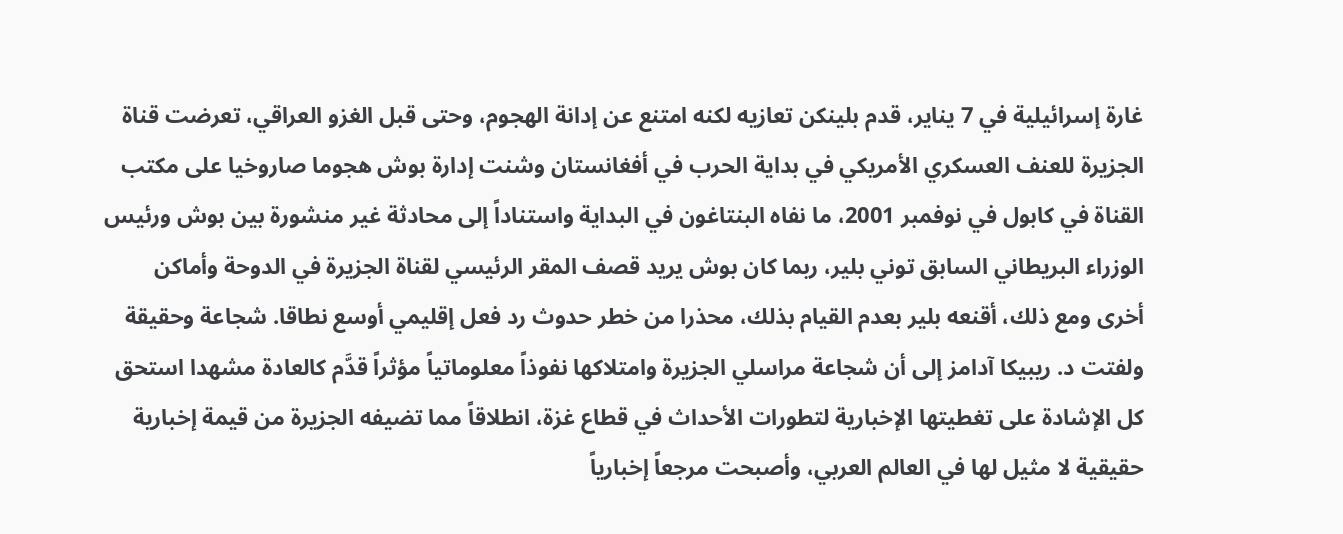غارة إسرائيلية في 7 يناير، قدم بلينكن تعازيه لكنه امتنع عن إدانة الهجوم، وحتى قبل الغزو العراقي، تعرضت قناة الجزيرة للعنف العسكري الأمريكي في بداية الحرب في أفغانستان وشنت إدارة بوش هجوما صاروخيا على مكتب القناة في كابول في نوفمبر 2001، ما نفاه البنتاغون في البداية واستناداً إلى محادثة غير منشورة بين بوش ورئيس الوزراء البريطاني السابق توني بلير، ربما كان بوش يريد قصف المقر الرئيسي لقناة الجزيرة في الدوحة وأماكن أخرى ومع ذلك، أقنعه بلير بعدم القيام بذلك، محذرا من خطر حدوث رد فعل إقليمي أوسع نطاقا. شجاعة وحقيقة ولفتت د. ريبيكا آدامز إلى أن شجاعة مراسلي الجزيرة وامتلاكها نفوذاً معلوماتياً مؤثراً قدَّم كالعادة مشهدا استحق كل الإشادة على تغطيتها الإخبارية لتطورات الأحداث في قطاع غزة، انطلاقاً مما تضيفه الجزيرة من قيمة إخبارية حقيقية لا مثيل لها في العالم العربي، وأصبحت مرجعاً إخبارياً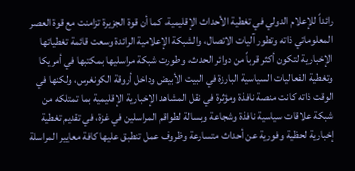رائداً للإعلام الدولي في تغطية الأحداث الإقليمية، كما أن قوة الجزيرة تزامنت مع قوة العصر المعلوماتي ذاته وتطور آليات الاتصال، والشبكة الإعلامية الرائدة وسعت قائمة تغطياتها الإخبارية لتكون أكثر قرباً من دوائر الحدث، وطورت شبكة مراسليها بمكتبها في أمريكا وتغطية الفعاليات السياسية البارزة في البيت الأبيض وداخل أروقة الكونغرس، ولكنها في الوقت ذاته كانت منصة نافذة ومؤثرة في نقل المشاهد الإخبارية الإقليمية بما تمتلكه من شبكة علاقات سياسية نافذة وشجاعة وبسالة لطواقم المراسلين في غزة، في تقديم تغطية إخبارية لحظية وفورية عن أحداث متسارعة وظروف عمل تنطبق عليها كافة معايير المراسلة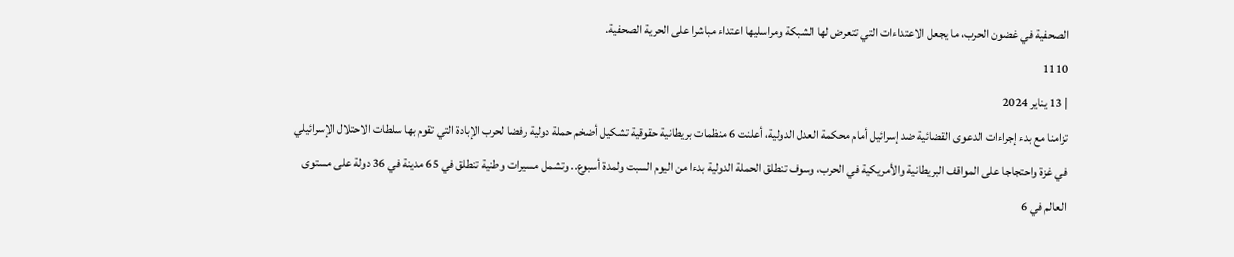الصحفية في غضون الحرب، ما يجعل الاعتداءات التي تتعرض لها الشبكة ومراسليها اعتداء مباشرا على الحرية الصحفية.
1110
| 13 يناير 2024
تزامنا مع بدء إجراءات الدعوى القضائية ضد إسرائيل أمام محكمة العدل الدولية، أعلنت 6 منظمات بريطانية حقوقية تشكيل أضخم حملة دولية رفضا لحرب الإبادة التي تقوم بها سلطات الاحتلال الإسرائيلي في غزة واحتجاجا على المواقف البريطانية والأمريكية في الحرب، وسوف تنطلق الحملة الدولية بدءا من اليوم السبت ولمدة أسبوع.. وتشمل مسيرات وطنية تنطلق في 65 مدينة في 36 دولة على مستوى العالم في 6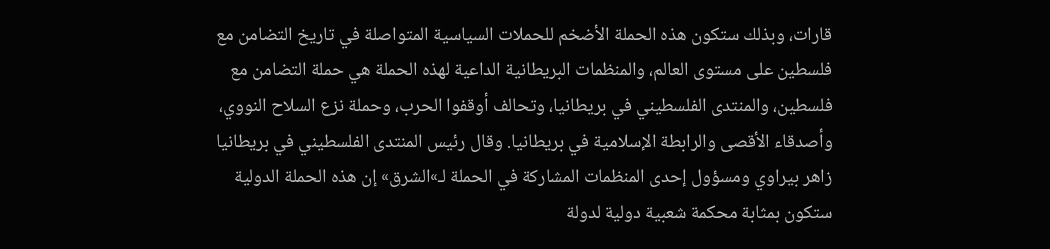قارات، وبذلك ستكون هذه الحملة الأضخم للحملات السياسية المتواصلة في تاريخ التضامن مع فلسطين على مستوى العالم، والمنظمات البريطانية الداعية لهذه الحملة هي حملة التضامن مع فلسطين، والمنتدى الفلسطيني في بريطانيا، وتحالف أوقفوا الحرب، وحملة نزع السلاح النووي، وأصدقاء الأقصى والرابطة الإسلامية في بريطانيا. وقال رئيس المنتدى الفلسطيني في بريطانيا زاهر بيراوي ومسؤول إحدى المنظمات المشاركة في الحملة لـ»الشرق» إن هذه الحملة الدولية ستكون بمثابة محكمة شعبية دولية لدولة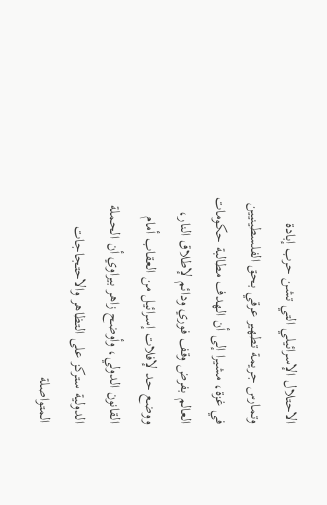الاحتلال الإسرائيلي التي تشن حرب إبادة وتمارس جريمة تطهير عرقي بحق الفلسطينيين في غزة، مشيرا إلى أن الهدف مطالبة حكومات العالم بفرض وقف فوري ودائم لإطلاق النار، ووضع حد لإفلات إسرائيل من العقاب أمام القانون الدولي، وأوضح زاهر بيراوي أن الحملة الدولية ستركز على التظاهر والاحتجاجات المتواصلة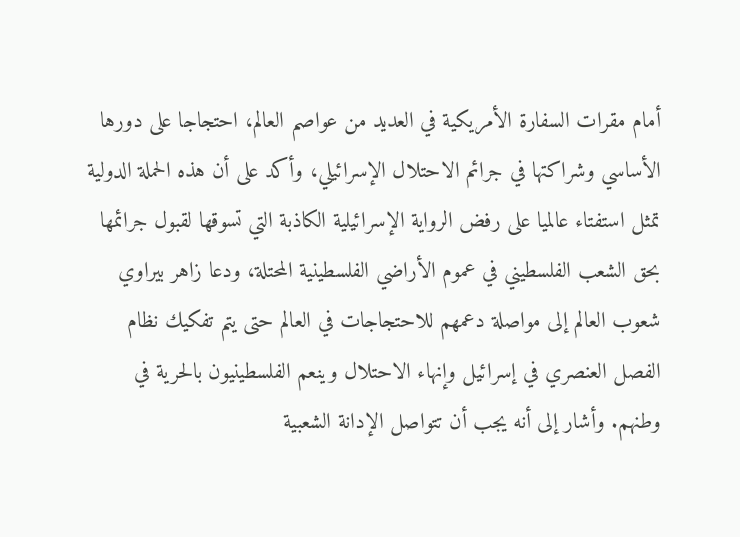أمام مقرات السفارة الأمريكية في العديد من عواصم العالم، احتجاجا على دورها الأساسي وشراكتها في جرائم الاحتلال الإسرائيلي، وأكد على أن هذه الحملة الدولية تمثل استفتاء عالميا على رفض الرواية الإسرائيلية الكاذبة التي تسوقها لقبول جرائمها بحق الشعب الفلسطيني في عموم الأراضي الفلسطينية المحتلة، ودعا زاهر بيراوي شعوب العالم إلى مواصلة دعمهم للاحتجاجات في العالم حتى يتم تفكيك نظام الفصل العنصري في إسرائيل وإنهاء الاحتلال وينعم الفلسطينيون بالحرية في وطنهم. وأشار إلى أنه يجب أن تتواصل الإدانة الشعبية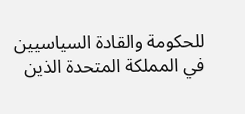للحكومة والقادة السياسيين في المملكة المتحدة الذين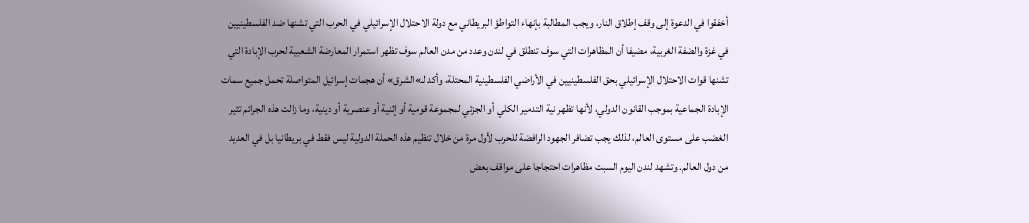أخفقوا في الدعوة إلى وقف إطلاق النار، ويجب المطالبة بإنهاء التواطؤ البريطاني مع دولة الاحتلال الإسرائيلي في الحرب التي تشنها ضد الفلسطينيين في غزة والضفة الغربية، مضيفا أن المظاهرات التي سوف تنطلق في لندن وعدد من مدن العالم سوف تظهر استمرار المعارضة الشعبية لحرب الإبادة التي تشنها قوات الاحتلال الإسرائيلي بحق الفلسطينيين في الأراضي الفلسطينية المحتلة، وأكد لـ»الشرق» أن هجمات إسرائيل المتواصلة تحمل جميع سمات الإبادة الجماعية بموجب القانون الدولي، لأنها تظهر نية التدمير الكلي أو الجزئي لمجموعة قومية أو إثنية أو عنصرية أو دينية، وما زالت هذه الجرائم تثير الغضب على مستوى العالم، لذلك يجب تضافر الجهود الرافضة للحرب لأول مرة من خلال تنظيم هذه الحملة الدولية ليس فقط في بريطانيا بل في العديد من دول العالم. وتشهد لندن اليوم السبت مظاهرات احتجاجا على مواقف بعض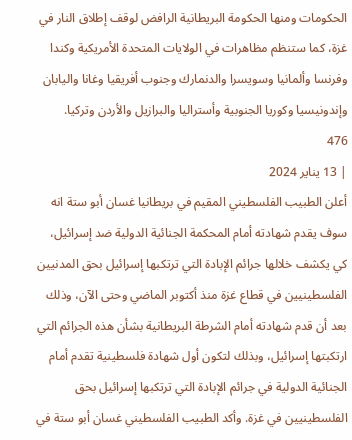الحكومات ومنها الحكومة البريطانية الرافض لوقف إطلاق النار في غزة، كما ستنظم مظاهرات في الولايات المتحدة الأمريكية وكندا وفرنسا وألمانيا وسويسرا والدنمارك وجنوب أفريقيا وغانا واليابان وإندونيسيا وكوريا الجنوبية وأستراليا والبرازيل والأردن وتركيا.
476
| 13 يناير 2024
أعلن الطبيب الفلسطيني المقيم في بريطانيا غسان أبو ستة انه سوف يقدم شهادته أمام المحكمة الجنائية الدولية ضد إسرائيل، كي يكشف خلالها جرائم الإبادة التي ترتكبها إسرائيل بحق المدنيين الفلسطينيين في قطاع غزة منذ أكتوبر الماضي وحتى الآن، وذلك بعد أن قدم شهادته أمام الشرطة البريطانية بشأن هذه الجرائم التي ارتكبتها إسرائيل، وبذلك لتكون أول شهادة فلسطينية تقدم أمام الجنائية الدولية في جرائم الإبادة التي ترتكبها إسرائيل بحق الفلسطينيين في غزة. وأكد الطبيب الفلسطيني غسان أبو ستة في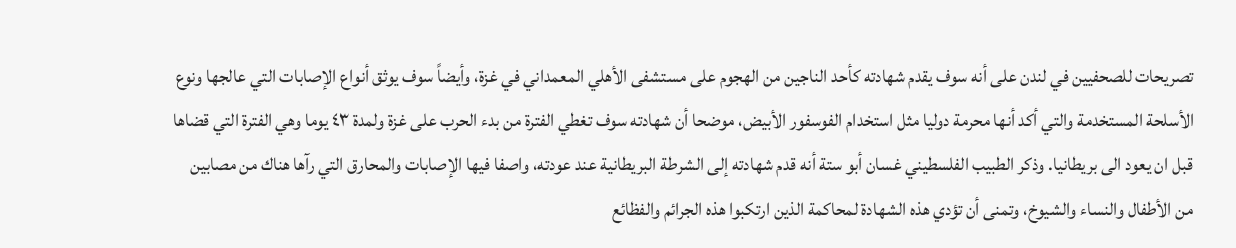تصريحات للصحفيين في لندن على أنه سوف يقدم شهادته كأحد الناجين من الهجوم على مستشفى الأهلي المعمداني في غزة، وأيضاً سوف يوثق أنواع الإصابات التي عالجها ونوع الأسلحة المستخدمة والتي أكد أنها محرمة دوليا مثل استخدام الفوسفور الأبيض، موضحا أن شهادته سوف تغطي الفترة من بدء الحرب على غزة ولمدة ٤٣ يوما وهي الفترة التي قضاها قبل ان يعود الى بريطانيا. وذكر الطبيب الفلسطيني غسان أبو ستة أنه قدم شهادته إلى الشرطة البريطانية عند عودته، واصفا فيها الإصابات والمحارق التي رآها هناك من مصابين من الأطفال والنساء والشيوخ، وتمنى أن تؤدي هذه الشهادة لمحاكمة الذين ارتكبوا هذه الجرائم والفظائع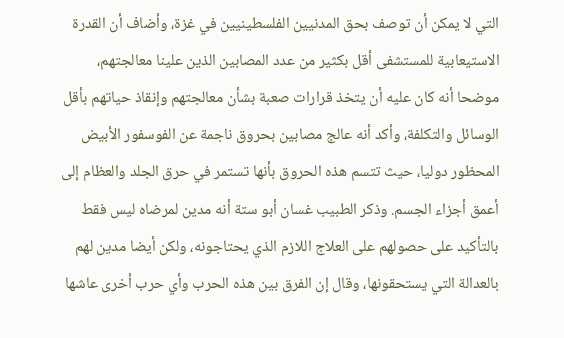التي لا يمكن أن توصف بحق المدنيين الفلسطينيين في غزة، وأضاف أن القدرة الاستيعابية للمستشفى أقل بكثير من عدد المصابين الذين علينا معالجتهم، موضحا أنه كان عليه أن يتخذ قرارات صعبة بشأن معالجتهم وإنقاذ حياتهم بأقل الوسائل والتكلفة، وأكد أنه عالج مصابين بحروق ناجمة عن الفوسفور الأبيض المحظور دوليا، حيث تتسم هذه الحروق بأنها تستمر في حرق الجلد والعظام إلى أعمق أجزاء الجسم. وذكر الطبيب غسان أبو ستة أنه مدين لمرضاه ليس فقط بالتأكيد على حصولهم على العلاج اللازم الذي يحتاجونه، ولكن أيضا مدين لهم بالعدالة التي يستحقونها، وقال إن الفرق بين هذه الحرب وأي حرب أخرى عاشها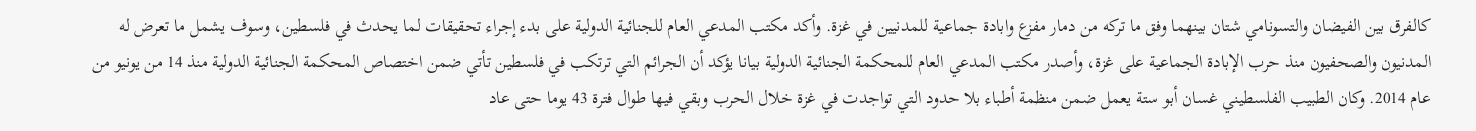كالفرق بين الفيضان والتسونامي شتان بينهما وفق ما تركه من دمار مفزع وابادة جماعية للمدنيين في غزة. وأكد مكتب المدعي العام للجنائية الدولية على بدء إجراء تحقيقات لما يحدث في فلسطين، وسوف يشمل ما تعرض له المدنيون والصحفيون منذ حرب الإبادة الجماعية على غزة، وأصدر مكتب المدعي العام للمحكمة الجنائية الدولية بيانا يؤكد أن الجرائم التي ترتكب في فلسطين تأتي ضمن اختصاص المحكمة الجنائية الدولية منذ 14 من يونيو من عام 2014. وكان الطبيب الفلسطيني غسان أبو ستة يعمل ضمن منظمة أطباء بلا حدود التي تواجدت في غزة خلال الحرب وبقي فيها طوال فترة 43 يوما حتى عاد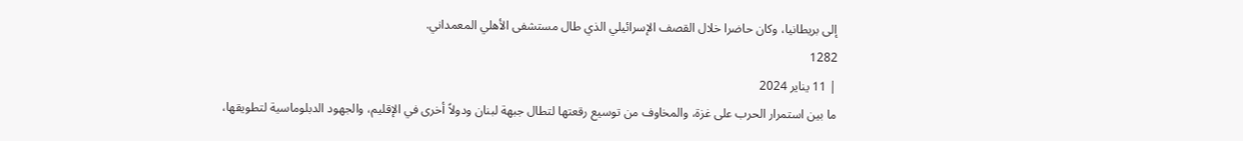إلى بريطانيا، وكان حاضرا خلال القصف الإسرائيلي الذي طال مستشفى الأهلي المعمداني.
1282
| 11 يناير 2024
ما بين استمرار الحرب على غزة، والمخاوف من توسيع رقعتها لتطال جبهة لبنان ودولاً أخرى في الإقليم، والجهود الدبلوماسية لتطويقها،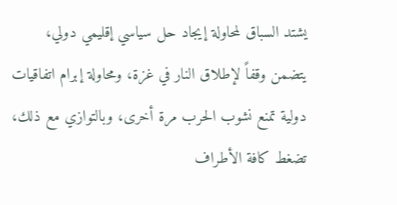يشتد السباق لمحاولة إيجاد حل سياسي إقليمي دولي، يتضمن وقفاً لإطلاق النار في غزة، ومحاولة إبرام اتفاقيات دولية تمنع نشوب الحرب مرة أخرى، وبالتوازي مع ذلك، تضغط كافة الأطراف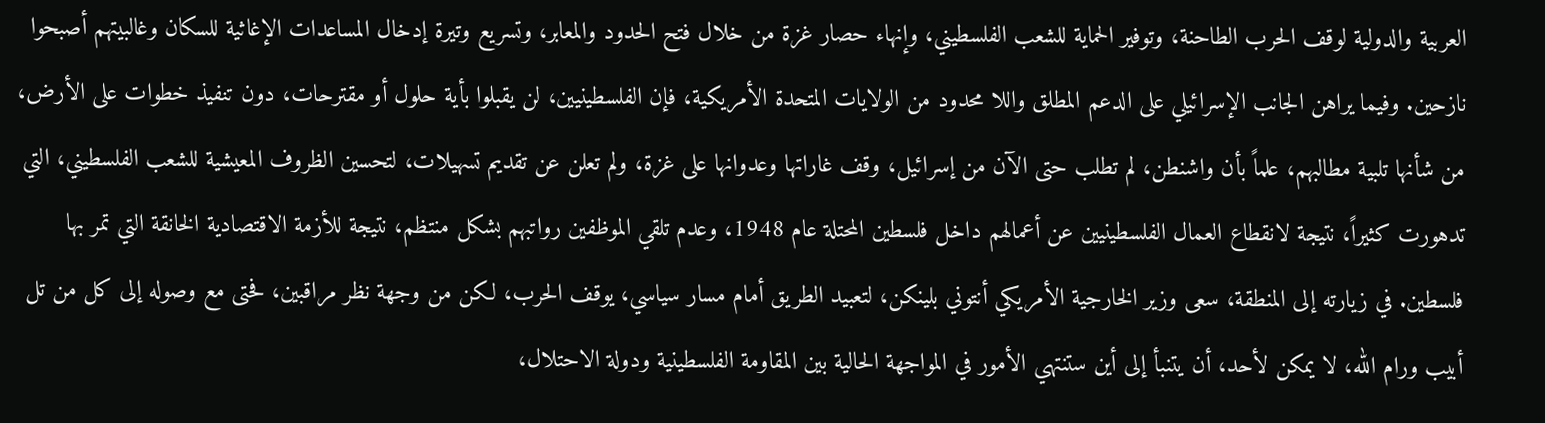العربية والدولية لوقف الحرب الطاحنة، وتوفير الحماية للشعب الفلسطيني، وإنهاء حصار غزة من خلال فتح الحدود والمعابر، وتسريع وتيرة إدخال المساعدات الإغاثية للسكان وغالبيتهم أصبحوا نازحين. وفيما يراهن الجانب الإسرائيلي على الدعم المطلق واللا محدود من الولايات المتحدة الأمريكية، فإن الفلسطينيين، لن يقبلوا بأية حلول أو مقترحات، دون تنفيذ خطوات على الأرض، من شأنها تلبية مطالبهم، علماً بأن واشنطن، لم تطلب حتى الآن من إسرائيل، وقف غاراتها وعدوانها على غزة، ولم تعلن عن تقديم تسهيلات، لتحسين الظروف المعيشية للشعب الفلسطيني، التي تدهورت كثيراً، نتيجة لانقطاع العمال الفلسطينيين عن أعمالهم داخل فلسطين المحتلة عام 1948، وعدم تلقي الموظفين رواتبهم بشكل منتظم، نتيجة للأزمة الاقتصادية الخانقة التي تمر بها فلسطين. في زيارته إلى المنطقة، سعى وزير الخارجية الأمريكي أنتوني بلينكن، لتعبيد الطريق أمام مسار سياسي، يوقف الحرب، لكن من وجهة نظر مراقبين، فحتى مع وصوله إلى كل من تل أبيب ورام الله، لا يمكن لأحد، أن يتنبأ إلى أين ستنتهي الأمور في المواجهة الحالية بين المقاومة الفلسطينية ودولة الاحتلال،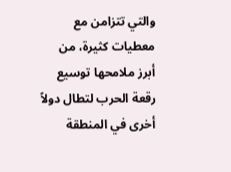والتي تتزامن مع معطيات كثيرة، من أبرز ملامحها توسيع رقعة الحرب لتطال دولاً أخرى في المنطقة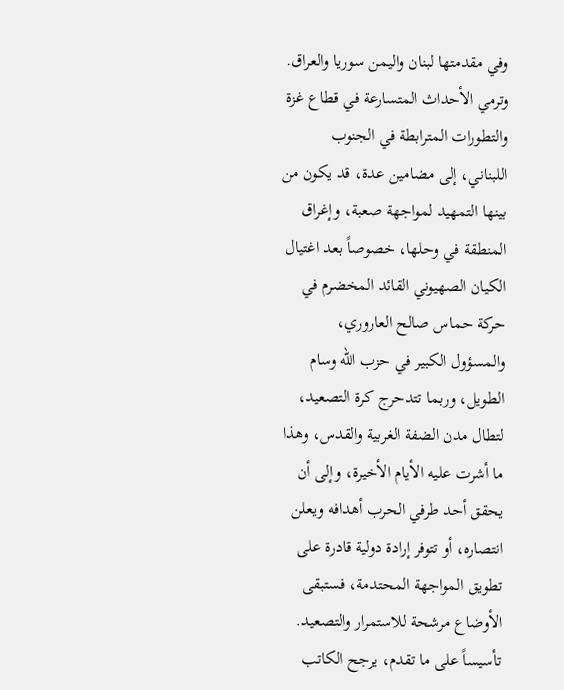وفي مقدمتها لبنان واليمن سوريا والعراق. وترمي الأحداث المتسارعة في قطاع غزة والتطورات المترابطة في الجنوب اللبناني، إلى مضامين عدة، قد يكون من بينها التمهيد لمواجهة صعبة، وإغراق المنطقة في وحلها، خصوصاً بعد اغتيال الكيان الصهيوني القائد المخضرم في حركة حماس صالح العاروري، والمسؤول الكبير في حزب الله وسام الطويل، وربما تتدحرج كرة التصعيد، لتطال مدن الضفة الغربية والقدس، وهذا ما أشرت عليه الأيام الأخيرة، وإلى أن يحقق أحد طرفي الحرب أهدافه ويعلن انتصاره، أو تتوفر إرادة دولية قادرة على تطويق المواجهة المحتدمة، فستبقى الأوضاع مرشحة للاستمرار والتصعيد. تأسيساً على ما تقدم، يرجح الكاتب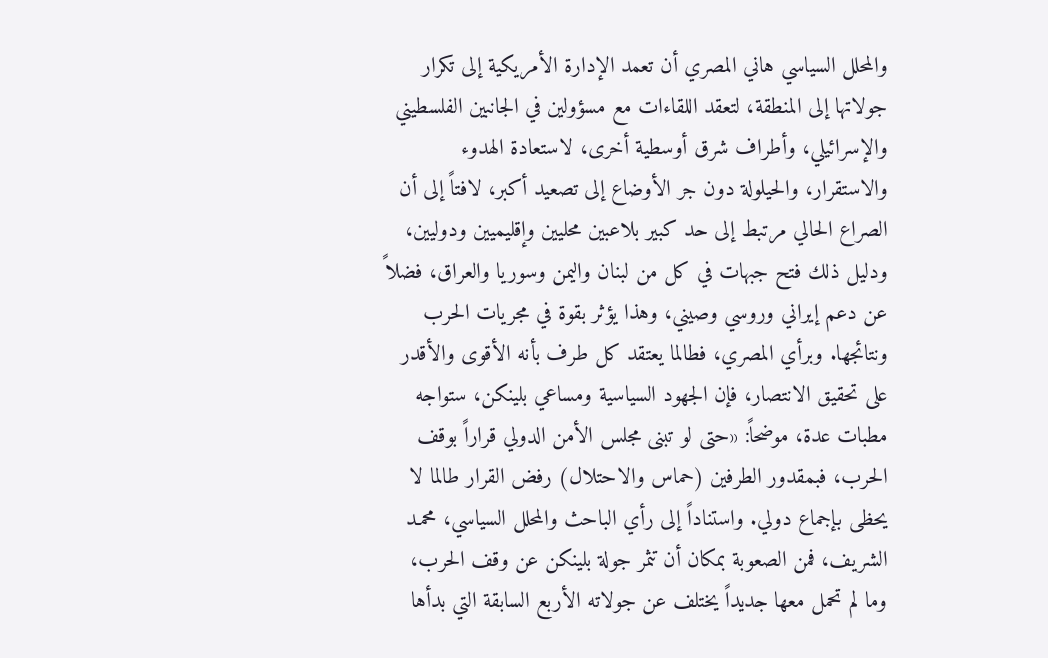والمحلل السياسي هاني المصري أن تعمد الإدارة الأمريكية إلى تكرار جولاتها إلى المنطقة، لتعقد اللقاءات مع مسؤولين في الجانبين الفلسطيني والإسرائيلي، وأطراف شرق أوسطية أخرى، لاستعادة الهدوء والاستقرار، والحيلولة دون جر الأوضاع إلى تصعيد أكبر، لافتاً إلى أن الصراع الحالي مرتبط إلى حد كبير بلاعبين محليين وإقليميين ودوليين، ودليل ذلك فتح جبهات في كل من لبنان واليمن وسوريا والعراق، فضلاً عن دعم إيراني وروسي وصيني، وهذا يؤثر بقوة في مجريات الحرب ونتائجها. وبرأي المصري، فطالما يعتقد كل طرف بأنه الأقوى والأقدر على تحقيق الانتصار، فإن الجهود السياسية ومساعي بلينكن، ستواجه مطبات عدة، موضحاً: «حتى لو تبنى مجلس الأمن الدولي قراراً بوقف الحرب، فبمقدور الطرفين (حماس والاحتلال) رفض القرار طالما لا يحظى بإجماع دولي. واستناداً إلى رأي الباحث والمحلل السياسي، محمـد الشريف، فمن الصعوبة بمكان أن تثمر جولة بلينكن عن وقف الحرب، وما لم تحمل معها جديداً يختلف عن جولاته الأربع السابقة التي بدأها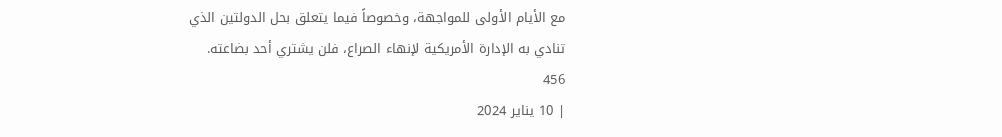مع الأيام الأولى للمواجهة، وخصوصاً فيما يتعلق بحل الدولتين الذي تنادي به الإدارة الأمريكية لإنهاء الصراع، فلن يشتري أحد بضاعته.
456
| 10 يناير 2024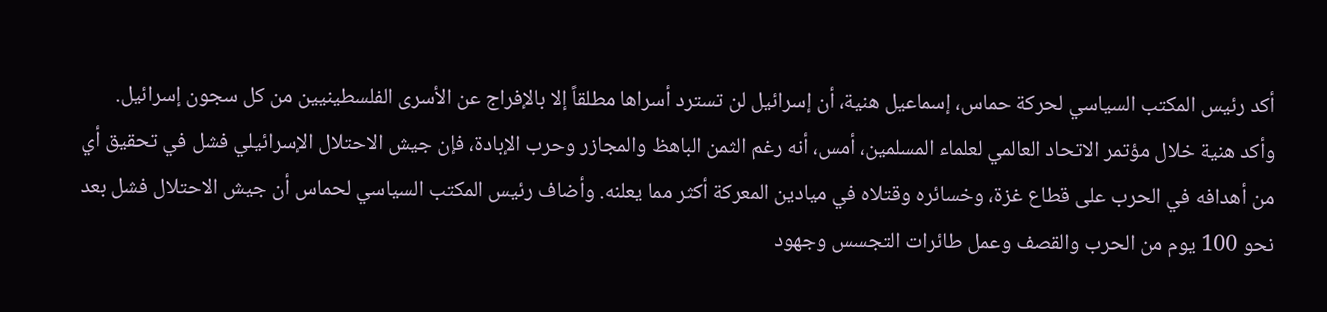أكد رئيس المكتب السياسي لحركة حماس، إسماعيل هنية، أن إسرائيل لن تسترد أسراها مطلقاً إلا بالإفراج عن الأسرى الفلسطينيين من كل سجون إسرائيل. وأكد هنية خلال مؤتمر الاتحاد العالمي لعلماء المسلمين، أمس، أنه رغم الثمن الباهظ والمجازر وحرب الإبادة، فإن جيش الاحتلال الإسرائيلي فشل في تحقيق أي من أهدافه في الحرب على قطاع غزة، وخسائره وقتلاه في ميادين المعركة أكثر مما يعلنه. وأضاف رئيس المكتب السياسي لحماس أن جيش الاحتلال فشل بعد نحو 100 يوم من الحرب والقصف وعمل طائرات التجسس وجهود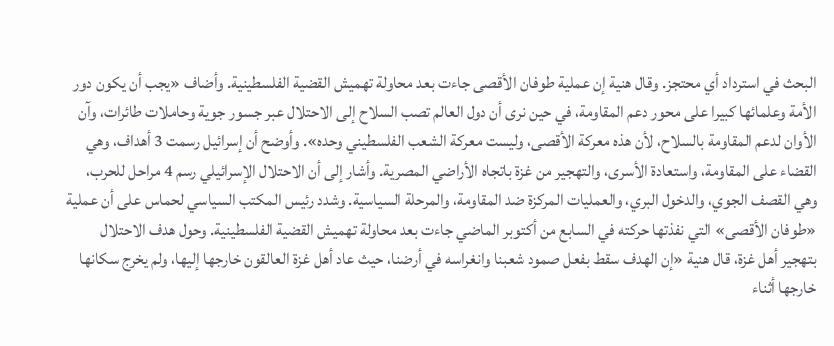البحث في استرداد أي محتجز. وقال هنية إن عملية طوفان الأقصى جاءت بعد محاولة تهميش القضية الفلسطينية. وأضاف «يجب أن يكون دور الأمة وعلمائها كبيرا على محور دعم المقاومة، في حين نرى أن دول العالم تصب السلاح إلى الاحتلال عبر جسور جوية وحاملات طائرات، وآن الأوان لدعم المقاومة بالسلاح، لأن هذه معركة الأقصى، وليست معركة الشعب الفلسطيني وحده». وأوضح أن إسرائيل رسمت 3 أهداف، وهي القضاء على المقاومة، واستعادة الأسرى، والتهجير من غزة باتجاه الأراضي المصرية. وأشار إلى أن الاحتلال الإسرائيلي رسم 4 مراحل للحرب، وهي القصف الجوي، والدخول البري، والعمليات المركزة ضد المقاومة، والمرحلة السياسية. وشدد رئيس المكتب السياسي لحماس على أن عملية «طوفان الأقصى» التي نفذتها حركته في السابع من أكتوبر الماضي جاءت بعد محاولة تهميش القضية الفلسطينية. وحول هدف الاحتلال بتهجير أهل غزة، قال هنية «إن الهدف سقط بفعل صمود شعبنا وانغراسه في أرضنا، حيث عاد أهل غزة العالقون خارجها إليها، ولم يخرج سكانها خارجها أثناء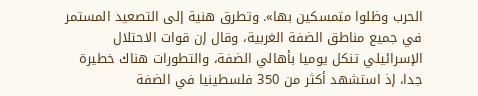الحرب وظلوا متمسكين بها». وتطرق هنية إلى التصعيد المستمر في جميع مناطق الضفة الغربية، وقال إن قوات الاحتلال الإسرائيلي تنكل يوميا بأهالي الضفة، والتطورات هناك خطيرة جدا، إذ استشهد أكثر من 350 فلسطينيا في الضفة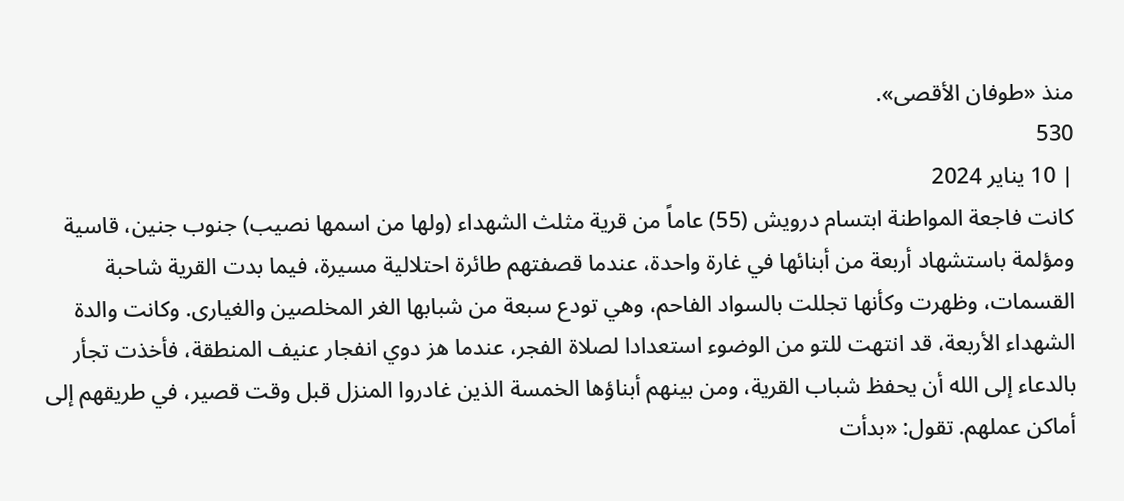منذ «طوفان الأقصى».
530
| 10 يناير 2024
كانت فاجعة المواطنة ابتسام درويش (55) عاماً من قرية مثلث الشهداء (ولها من اسمها نصيب) جنوب جنين، قاسية ومؤلمة باستشهاد أربعة من أبنائها في غارة واحدة، عندما قصفتهم طائرة احتلالية مسيرة، فيما بدت القرية شاحبة القسمات، وظهرت وكأنها تجللت بالسواد الفاحم، وهي تودع سبعة من شبابها الغر المخلصين والغيارى. وكانت والدة الشهداء الأربعة، قد انتهت للتو من الوضوء استعدادا لصلاة الفجر، عندما هز دوي انفجار عنيف المنطقة، فأخذت تجأر بالدعاء إلى الله أن يحفظ شباب القرية، ومن بينهم أبناؤها الخمسة الذين غادروا المنزل قبل وقت قصير، في طريقهم إلى أماكن عملهم. تقول: «بدأت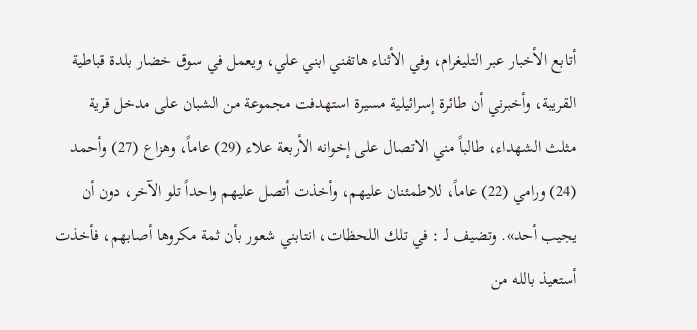أتابع الأخبار عبر التليغرام، وفي الأثناء هاتفني ابني علي، ويعمل في سوق خضار بلدة قباطية القريبة، وأخبرني أن طائرة إسرائيلية مسيرة استهدفت مجموعة من الشبان على مدخل قرية مثلث الشهداء، طالباً مني الاتصال على إخوانه الأربعة علاء (29) عاماً، وهزاع (27) وأحمد (24) ورامي (22) عاماً، للاطمئنان عليهم، وأخذت أتصل عليهم واحداً تلو الآخر، دون أن يجيب أحد». وتضيف لـ : في تلك اللحظات، انتابني شعور بأن ثمة مكروها أصابهم، فأخذت أستعيذ بالله من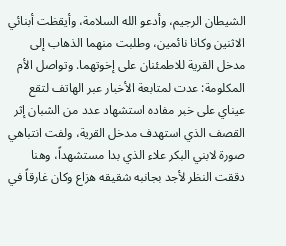الشيطان الرجيم، وأدعو الله السلامة، وأيقظت أبنائي الاثنين وكانا نائمين، وطلبت منهما الذهاب إلى مدخل القرية للاطمئنان على إخوتهما. وتواصل الأم المكلومة: عدت لمتابعة الأخبار عبر الهاتف لتقع عيناي على خبر مفاده استشهاد عدد من الشبان إثر القصف الذي استهدف مدخل القرية، ولفت انتباهي صورة لابني البكر علاء الذي بدا مستشهداً، وهنا دققت النظر لأجد بجانبه شقيقه هزاع وكان غارقاً في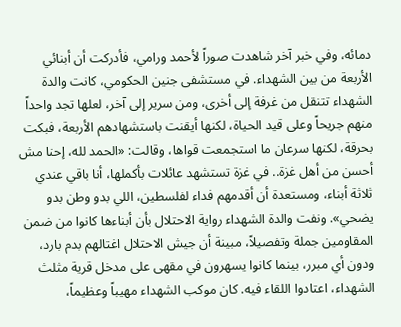دمائه، وفي خبر آخر شاهدت صوراً لأحمد ورامي، فأدركت أن أبنائي الأربعة من بين الشهداء. في مستشفى جنين الحكومي، كانت والدة الشهداء تتنقل من غرفة إلى أخرى، ومن سرير إلى آخر، لعلها تجد واحداً منهم جريحاً وعلى قيد الحياة، لكنها أيقنت باستشهادهم الأربعة، فبكت بحرقة، لكنها سرعان ما استجمعت قواها، وقالت: «الحمد لله، إحنا مش أحسن من أهل غزة.. في غزة تستشهد عائلات بأكملها، أنا باقي عندي ثلاثة أبناء، ومستعدة أن أقدمهم فداء لفلسطين، اللي بدو وطن بدو يضحي». ونفت والدة الشهداء رواية الاحتلال بأن أبناءها كانوا من ضمن المقاومين جملة وتفصيلاً، مبينة أن جيش الاحتلال اغتالهم بدم بارد، ودون أي مبرر، بينما كانوا يسهرون في مقهى على مدخل قرية مثلث الشهداء، اعتادوا اللقاء فيه. كان موكب الشهداء مهيباً وعظيماً،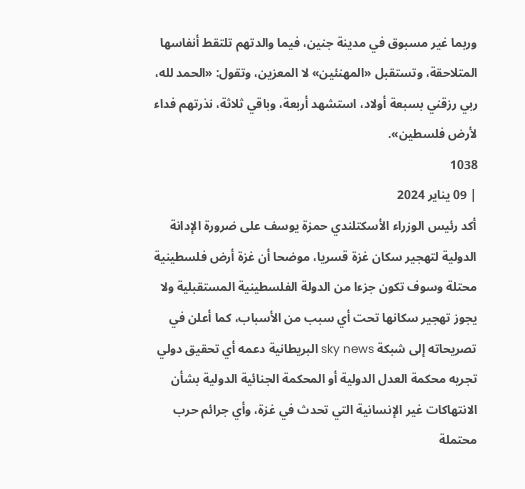وربما غير مسبوق في مدينة جنين، فيما والدتهم تلتقط أنفاسها المتلاحقة، وتستقبل «المهنئين» لا المعزين، وتقول: «الحمد لله، ربي رزقني بسبعة أولاد، استشهد أربعة، وباقي ثلاثة، نذرتهم فداء لأرض فلسطين».
1038
| 09 يناير 2024
أكد رئيس الوزراء الأسكتلندي حمزة يوسف على ضرورة الإدانة الدولية لتهجير سكان غزة قسريا، موضحا أن غزة أرض فلسطينية محتلة وسوف تكون جزءا من الدولة الفلسطينية المستقبلية ولا يجوز تهجير سكانها تحت أي سبب من الأسباب، كما أعلن في تصريحاته إلى شبكة sky news البريطانية دعمه أي تحقيق دولي تجريه محكمة العدل الدولية أو المحكمة الجنائية الدولية بشأن الانتهاكات غير الإنسانية التي تحدث في غزة، وأي جرائم حرب محتملة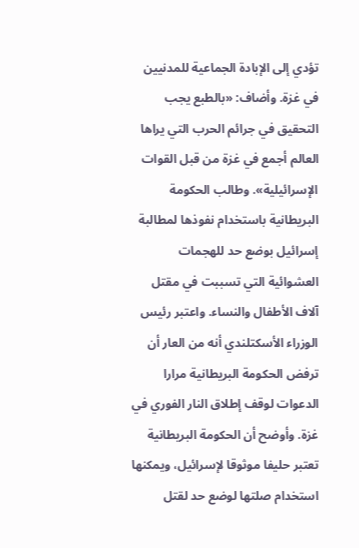تؤدي إلى الإبادة الجماعية للمدنيين في غزة. وأضاف: «بالطبع يجب التحقيق في جرائم الحرب التي يراها العالم أجمع في غزة من قبل القوات الإسرائيلية». وطالب الحكومة البريطانية باستخدام نفوذها لمطالبة إسرائيل بوضع حد للهجمات العشوائية التي تسببت في مقتل آلاف الأطفال والنساء. واعتبر رئيس الوزراء الأسكتلندي أنه من العار أن ترفض الحكومة البريطانية مرارا الدعوات لوقف إطلاق النار الفوري في غزة. وأوضح أن الحكومة البريطانية تعتبر حليفا موثوقا لإسرائيل، ويمكنها استخدام صلتها لوضع حد لقتل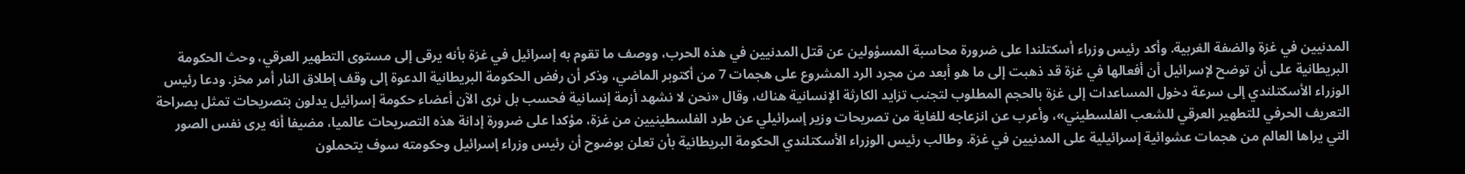المدنيين في غزة والضفة الغربية. وأكد رئيس وزراء أسكتلندا على ضرورة محاسبة المسؤولين عن قتل المدنيين في هذه الحرب، ووصف ما تقوم به إسرائيل في غزة بأنه يرقى إلى مستوى التطهير العرقي، وحث الحكومة البريطانية على أن توضح لإسرائيل أن أفعالها في غزة قد ذهبت إلى ما هو أبعد من مجرد الرد المشروع على هجمات 7 من أكتوبر الماضي، وذكر أن رفض الحكومة البريطانية الدعوة إلى وقف إطلاق النار أمر مخز. ودعا رئيس الوزراء الأسكتلندي إلى سرعة دخول المساعدات إلى غزة بالحجم المطلوب لتجنب تزايد الكارثة الإنسانية هناك، وقال «نحن لا نشهد أزمة إنسانية فحسب بل نرى الآن أعضاء حكومة إسرائيل يدلون بتصريحات تمثل بصراحة التعريف الحرفي للتطهير العرقي للشعب الفلسطيني»، وأعرب عن انزعاجه للغاية من تصريحات وزير إسرائيلي عن طرد الفلسطينيين من غزة، مؤكدا على ضرورة إدانة هذه التصريحات عالميا، مضيفا أنه يرى نفس الصور التي يراها العالم من هجمات عشوائية إسرائيلية على المدنيين في غزة. وطالب رئيس الوزراء الأسكتلندي الحكومة البريطانية بأن تعلن بوضوح أن رئيس وزراء إسرائيل وحكومته سوف يتحملون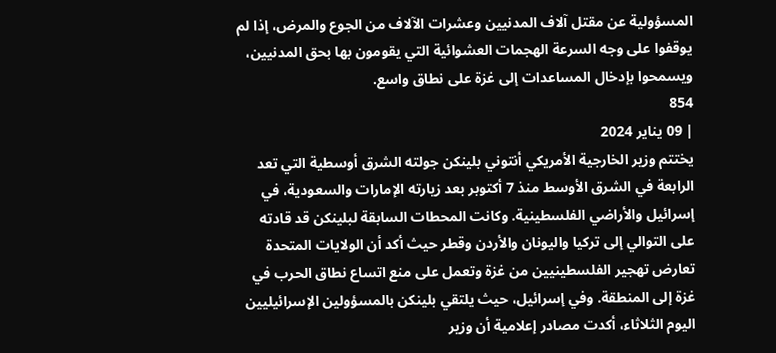المسؤولية عن مقتل آلاف المدنيين وعشرات الآلاف من الجوع والمرض، إذا لم يوقفوا على وجه السرعة الهجمات العشوائية التي يقومون بها بحق المدنيين، ويسمحوا بإدخال المساعدات إلى غزة على نطاق واسع.
854
| 09 يناير 2024
يختتم وزير الخارجية الأمريكي أنتوني بلينكن جولته الشرق أوسطية التي تعد الرابعة في الشرق الأوسط منذ 7 أكتوبر بعد زيارته الإمارات والسعودية، في إسرائيل والأراضي الفلسطينية. وكانت المحطات السابقة لبلينكن قد قادته على التوالي إلى تركيا واليونان والأردن وقطر حيث أكد أن الولايات المتحدة تعارض تهجير الفلسطينيين من غزة وتعمل على منع اتساع نطاق الحرب في غزة إلى المنطقة. وفي إسرائيل، حيث يلتقي بلينكن بالمسؤولين الإسرائيليين اليوم الثلاثاء، أكدت مصادر إعلامية أن وزير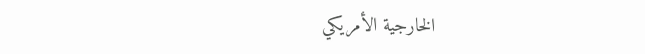الخارجية الأمريكي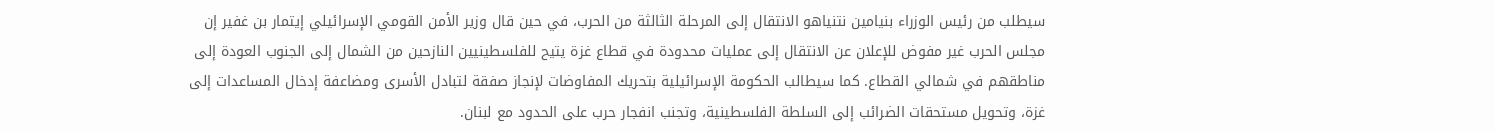سيطلب من رئيس الوزراء بنيامين نتنياهو الانتقال إلى المرحلة الثالثة من الحرب، في حين قال وزير الأمن القومي الإسرائيلي إيتمار بن غفير إن مجلس الحرب غير مفوض للإعلان عن الانتقال إلى عمليات محدودة في قطاع غزة يتيح للفلسطينيين النازحين من الشمال إلى الجنوب العودة إلى مناطقهم في شمالي القطاع. كما سيطالب الحكومة الإسرائيلية بتحريك المفاوضات لإنجاز صفقة لتبادل الأسرى ومضاعفة إدخال المساعدات إلى غزة، وتحويل مستحقات الضرائب إلى السلطة الفلسطينية، وتجنب انفجار حرب على الحدود مع لبنان.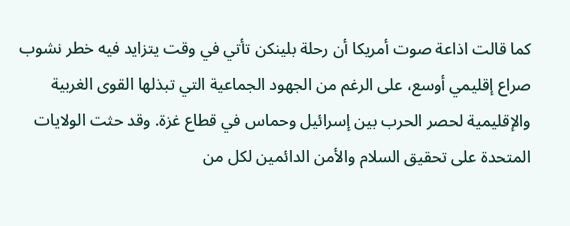كما قالت اذاعة صوت أمريكا أن رحلة بلينكن تأتي في وقت يتزايد فيه خطر نشوب صراع إقليمي أوسع، على الرغم من الجهود الجماعية التي تبذلها القوى الغربية والإقليمية لحصر الحرب بين إسرائيل وحماس في قطاع غزة. وقد حثت الولايات المتحدة على تحقيق السلام والأمن الدائمين لكل من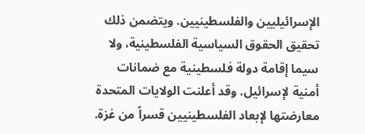الإسرائيليين والفلسطينيين. ويتضمن ذلك تحقيق الحقوق السياسية الفلسطينية، ولا سيما إقامة دولة فلسطينية مع ضمانات أمنية لإسرائيل. وقد أعلنت الولايات المتحدة معارضتها لإبعاد الفلسطينيين قسراً من غزة.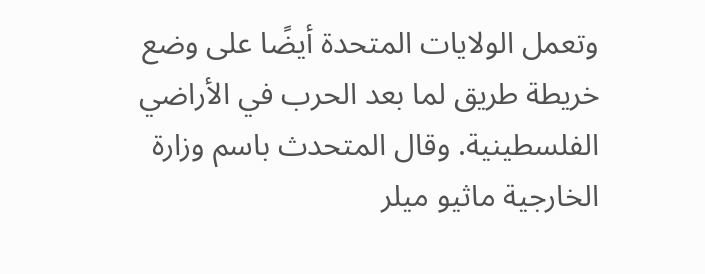وتعمل الولايات المتحدة أيضًا على وضع خريطة طريق لما بعد الحرب في الأراضي الفلسطينية. وقال المتحدث باسم وزارة الخارجية ماثيو ميلر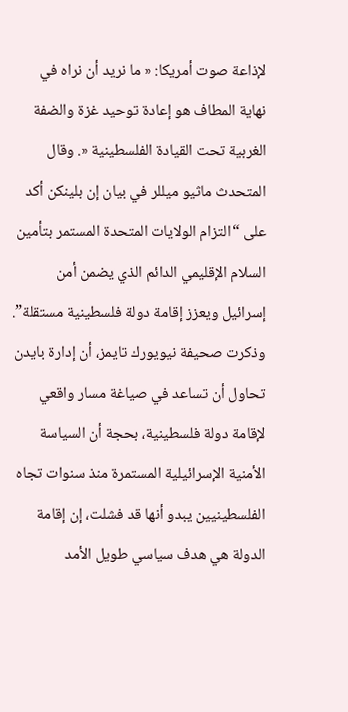لإذاعة صوت أمريكا: « ما نريد أن نراه في نهاية المطاف هو إعادة توحيد غزة والضفة الغربية تحت القيادة الفلسطينية «. وقال المتحدث ماثيو ميللر في بيان إن بلينكن أكد على “التزام الولايات المتحدة المستمر بتأمين السلام الإقليمي الدائم الذي يضمن أمن إسرائيل ويعزز إقامة دولة فلسطينية مستقلة”. وذكرت صحيفة نيويورك تايمز، أن إدارة بايدن تحاول أن تساعد في صياغة مسار واقعي لإقامة دولة فلسطينية، بحجة أن السياسة الأمنية الإسرائيلية المستمرة منذ سنوات تجاه الفلسطينيين يبدو أنها قد فشلت، إن إقامة الدولة هي هدف سياسي طويل الأمد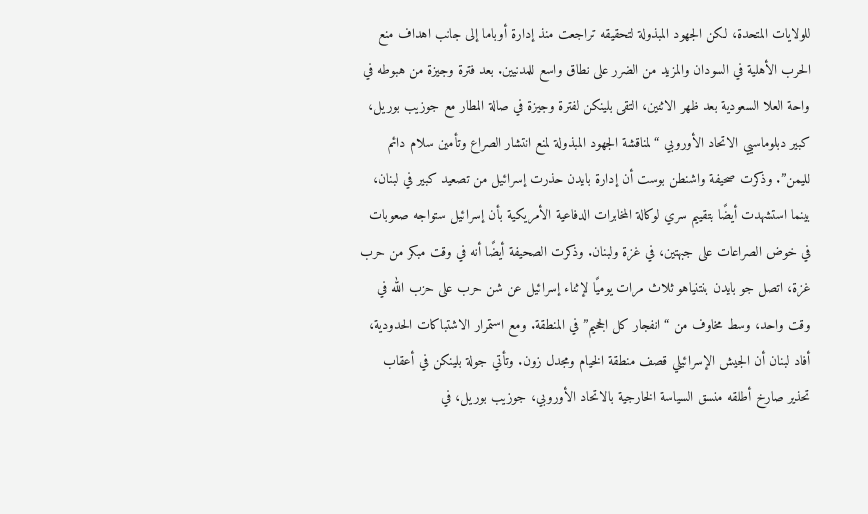للولايات المتحدة، لكن الجهود المبذولة لتحقيقه تراجعت منذ إدارة أوباما إلى جانب اهداف منع الحرب الأهلية في السودان والمزيد من الضرر على نطاق واسع للمدنيين. بعد فترة وجيزة من هبوطه في واحة العلا السعودية بعد ظهر الاثنين، التقى بلينكن لفترة وجيزة في صالة المطار مع جوزيب بوريل، كبير دبلوماسيي الاتحاد الأوروبي “لمناقشة الجهود المبذولة لمنع انتشار الصراع وتأمين سلام دائم لليمن”. وذكرت صحيفة واشنطن بوست أن إدارة بايدن حذرت إسرائيل من تصعيد كبير في لبنان، بينما استشهدت أيضًا بتقييم سري لوكالة المخابرات الدفاعية الأمريكية بأن إسرائيل ستواجه صعوبات في خوض الصراعات على جبهتين، في غزة ولبنان. وذكرت الصحيفة أيضًا أنه في وقت مبكر من حرب غزة، اتصل جو بايدن بنتنياهو ثلاث مرات يوميًا لإثناء إسرائيل عن شن حرب على حزب الله في وقت واحد، وسط مخاوف من “انفجار كل الجحيم” في المنطقة. ومع استمرار الاشتباكات الحدودية، أفاد لبنان أن الجيش الإسرائيلي قصف منطقة الخيام ومجدل زون. وتأتي جولة بلينكن في أعقاب تحذير صارخ أطلقه منسق السياسة الخارجية بالاتحاد الأوروبي، جوزيب بوريل، في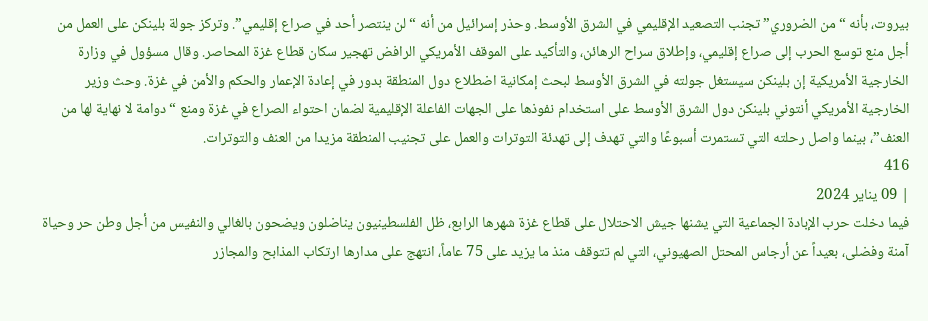بيروت، بأنه “من الضروري” تجنب التصعيد الإقليمي في الشرق الأوسط. وحذر إسرائيل من أنه “لن ينتصر أحد في صراع إقليمي”. وتركز جولة بلينكن على العمل من أجل منع توسع الحرب إلى صراع إقليمي، وإطلاق سراح الرهائن، والتأكيد على الموقف الأمريكي الرافض تهجير سكان قطاع غزة المحاصر. وقال مسؤول في وزارة الخارجية الأمريكية إن بلينكن سيستغل جولته في الشرق الأوسط لبحث إمكانية اضطلاع دول المنطقة بدور في إعادة الإعمار والحكم والأمن في غزة. وحث وزير الخارجية الأمريكي أنتوني بلينكن دول الشرق الأوسط على استخدام نفوذها على الجهات الفاعلة الإقليمية لضمان احتواء الصراع في غزة ومنع “دوامة لا نهاية لها من العنف”، بينما واصل رحلته التي تستمرت أسبوعًا والتي تهدف إلى تهدئة التوترات والعمل على تجنيب المنطقة مزيدا من العنف والتوترات.
416
| 09 يناير 2024
فيما دخلت حرب الإبادة الجماعية التي يشنها جيش الاحتلال على قطاع غزة شهرها الرابع، ظل الفلسطينيون يناضلون ويضحون بالغالي والنفيس من أجل وطن حر وحياة آمنة وفضلى، بعيداً عن أرجاس المحتل الصهيوني، التي لم تتوقف منذ ما يزيد على 75 عاماً، انتهج على مدارها ارتكاب المذابح والمجازر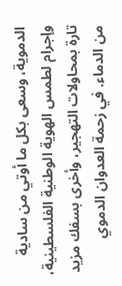الدموية، وسعى بكل ما أوتي من سادية وإجرام لطمس الهوية الوطنية الفلسطينية، تارة بمحاولات التهجير، وأخرى بسفك مزيد من الدماء. في زحمة العدوان الدموي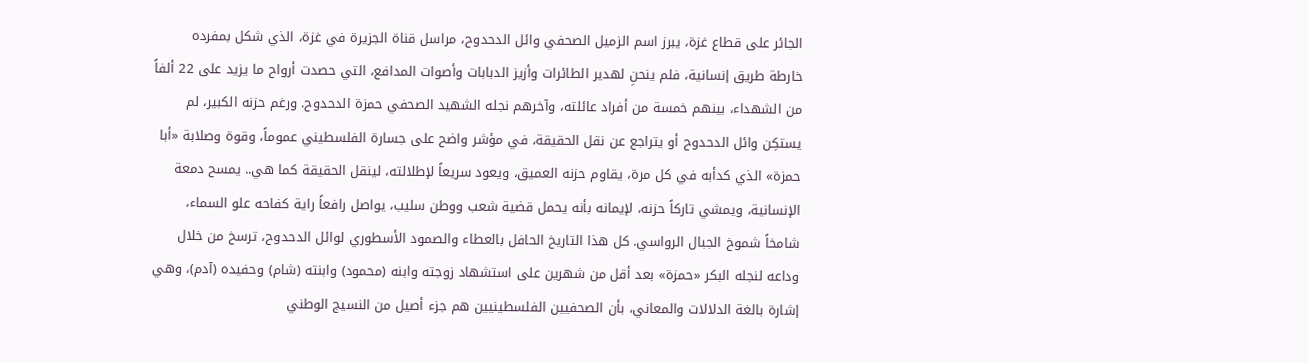الجائر على قطاع غزة، يبرز اسم الزميل الصحفي وائل الدحدوح، مراسل قناة الجزيرة في غزة، الذي شكل بمفرده خارطة طريق إنسانية، فلم ينحنِ لهدير الطائرات وأزيز الدبابات وأصوات المدافع، التي حصدت أرواح ما يزيد على 22 ألفاً من الشهداء، بينهم خمسة من أفراد عائلته، وآخرهم نجله الشهيد الصحفي حمزة الدحدوح. ورغم حزنه الكبير، لم يستكِن وائل الدحدوح أو يتراجع عن نقل الحقيقة، في مؤشر واضح على جسارة الفلسطيني عموماً، وقوة وصلابة «أبا حمزة» الذي كدأبه في كل مرة، يقاوم حزنه العميق، ويعود سريعاً لإطلالته، لينقل الحقيقة كما هي.. يمسح دمعة الإنسانية، ويمشي تاركاً حزنه، لإيمانه بأنه يحمل قضية شعب ووطن سليب، يواصل رافعاً راية كفاحه علو السماء، شامخاً شموخ الجبال الرواسي. كل هذا التاريخ الحافل بالعطاء والصمود الأسطوري لوائل الدحدوح، ترسخ من خلال وداعه لنجله البكر «حمزة» بعد أقل من شهرين على استشهاد زوجته وابنه (محمود) وابنته (شام) وحفيده (آدم)، وهي إشارة بالغة الدلالات والمعاني، بأن الصحفيين الفلسطينيين هم جزء أصيل من النسيج الوطني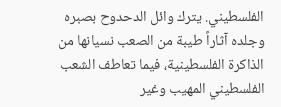الفلسطيني. يترك وائل الدحدوح بصبره وجلده آثاراً طيبة من الصعب نسيانها من الذاكرة الفلسطينية، فيما تعاطف الشعب الفلسطيني المهيب وغير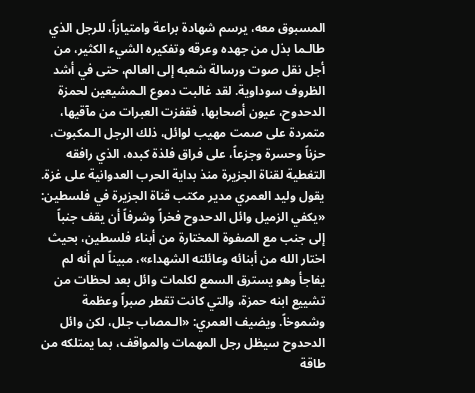المسبوق معه، يرسم شهادة براعة وامتيازاً، للرجل الذي طالـما بذل من جهده وعرقه وتفكيره الشيء الكثير، من أجل نقل صوت ورسالة شعبه إلى العالم، حتى في أشد الظروف سوداوية. لقد غالبت دموع الـمشيعين لحمزة الدحدوح، عيون أصحابها، فقفزت العبرات من مآقيها، متمردة على صمت مهيب لوائل، ذلك الرجل الـمكبوت، حزناً وحسرة وجزعاً، على فراق فلذة كبده، الذي رافقه التغطية لقناة الجزيرة منذ بداية الحرب العدوانية على غزة. يقول وليد العمري مدير مكتب قناة الجزيرة في فلسطين: «يكفي الزميل وائل الدحدوح فخراً وشرفاً أن يقف جنباً إلى جنب مع الصفوة المختارة من أبناء فلسطين، بحيث اختار الله من أبنائه وعائلته الشهداء»، مبيناً لم أنه لم يفاجأ وهو يسترق السمع لكلمات وائل بعد لحظات من تشييع ابنه حمزة، والتي كانت تقطر صبراً وعظمة وشموخاً. ويضيف العمري: «الـمصاب جلل، لكن وائل الدحدوح سيظل رجل المهمات والمواقف، بما يمتلكه من طاقة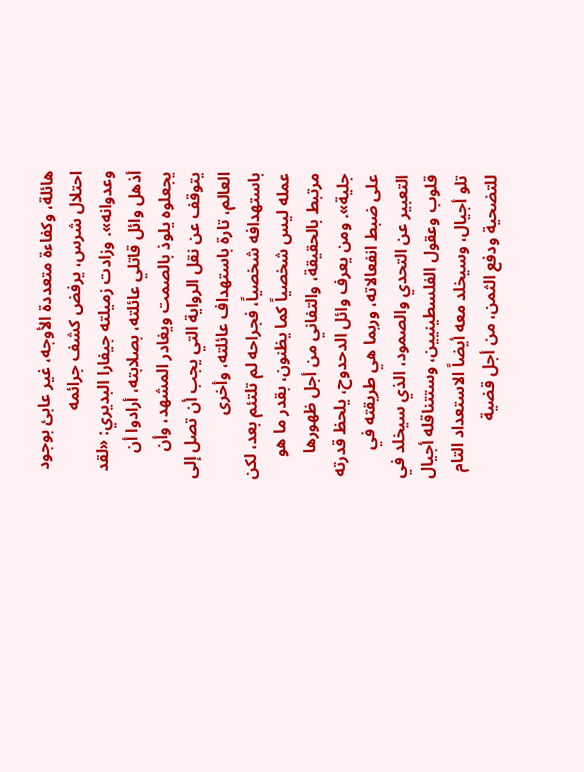هائلة، وكفاءة متعددة الأوجه، غير عابئ بوجود احتلال شرس، يرفض كشف جرائمه وعدوانه». وزادت زميلته جيفارا البديري: «لقد أذهل وائل قاتلي عائلته، بصلابته، أرادوا أن يجعلوه يلوذ بالصمت ويغادر المشهد، وأن يتوقف عن نقل الرواية التي يجب أن تصل إلى العالم، تارة باستهداف عائلته، وأخرى باستهدافه شخصياً، فجراحه لم تلتئم بعد، لكن عمله ليس شخصياً كما يظنون، بقدر ما هو مرتبط بالحقيقة، والتفاني من أجل ظهورها جلية». ومن يعرف وائل الدحدوح، يلحظ قدرته على ضبط انفعالاته، وربما هي طريقته في التعبير عن التحدي والصمود، الذي سيخلد في قلوب وعقول الفلسطينيين، وستتناقله أجيال تلو أجيال، وسيخلد معه أيضاً الاستعداد التام للتضحية ودفع الثمن، من أجل قضية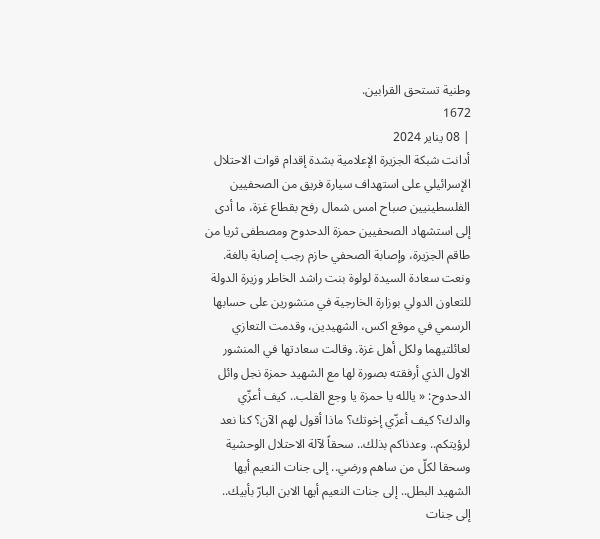وطنية تستحق القرابين.
1672
| 08 يناير 2024
أدانت شبكة الجزيرة الإعلامية بشدة إقدام قوات الاحتلال الإسرائيلي على استهداف سيارة فريق من الصحفيين الفلسطينيين صباح امس شمال رفح بقطاع غزة، ما أدى إلى استشهاد الصحفيين حمزة الدحدوح ومصطفى ثريا من طاقم الجزيرة، وإصابة الصحفي حازم رجب إصابة بالغة. ونعت سعادة السيدة لولوة بنت راشد الخاطر وزيرة الدولة للتعاون الدولي بوزارة الخارجية في منشورين على حسابها الرسمي في موقع اكس، الشهيدين، وقدمت التعازي لعائلتيهما ولكل أهل غزة. وقالت سعادتها في المنشور الاول الذي أرفقته بصورة لها مع الشهيد حمزة نجل وائل الدحدوح: « يالله يا حمزة يا وجع القلب.. كيف أعزّي والدك؟ كيف أعزّي إخوتك؟ ماذا أقول لهم الآن؟ كنا نعد لرؤيتكم.. وعدناكم بذلك.. سحقاً لآلة الاحتلال الوحشية وسحقا لكلّ من ساهم ورضي.. إلى جنات النعيم أيها الشهيد البطل.. إلى جنات النعيم أيها الابن البارّ بأبيك.. إلى جنات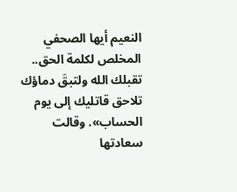النعيم أيها الصحفي المخلص لكلمة الحق.. تقبلك الله ولتبقَ دماؤك تلاحق قاتليك إلى يوم الحساب». وقالت سعادتها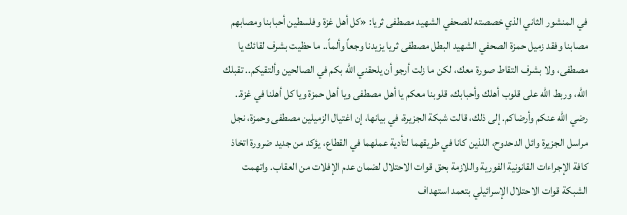في المنشور الثاني الذي خصصته للصحفي الشهيد مصطفى ثريا: «كل أهل غزة وفلسطين أحبابنا ومصابهم مصابنا وفقد زميل حمزة الصحفي الشهيد البطل مصطفى ثريا يزيدنا وجعاً وألماً.. ما حظيت بشرف لقائك يا مصطفى، ولا بشرف التقاط صورة معك، لكن ما زلت أرجو أن يلحقني الله بكم في الصالحين وألتقيكم.. تقبلك الله، وربط الله على قلوب أهلك وأحبابك، قلوبنا معكم يا أهل مصطفى ويا أهل حمزة ويا كل أهلنا في غزة.. رضي الله عنكم وأرضاكم. إلى ذلك، قالت شبكة الجزيرة، في بيانها، إن اغتيال الزميلين مصطفى وحمزة، نجل مراسل الجزيرة وائل الدحدوح، اللذين كانا في طريقهما لتأدية عملهما في القطاع، يؤكد من جديد ضرورة اتخاذ كافة الإجراءات القانونية الفورية واللازمة بحق قوات الاحتلال لضمان عدم الإفلات من العقاب. واتهمت الشبكة قوات الاحتلال الإسرائيلي بتعمد استهداف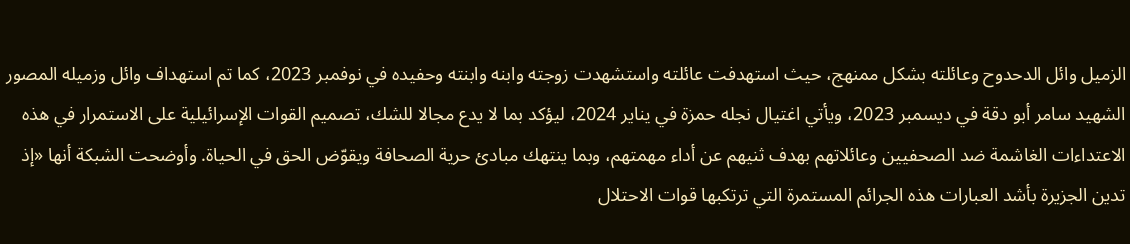الزميل وائل الدحدوح وعائلته بشكل ممنهج، حيث استهدفت عائلته واستشهدت زوجته وابنه وابنته وحفيده في نوفمبر 2023، كما تم استهداف وائل وزميله المصور الشهيد سامر أبو دقة في ديسمبر 2023، ويأتي اغتيال نجله حمزة في يناير 2024، ليؤكد بما لا يدع مجالا للشك، تصميم القوات الإسرائيلية على الاستمرار في هذه الاعتداءات الغاشمة ضد الصحفيين وعائلاتهم بهدف ثنيهم عن أداء مهمتهم، وبما ينتهك مبادئ حرية الصحافة ويقوّض الحق في الحياة. وأوضحت الشبكة أنها «إذ تدين الجزيرة بأشد العبارات هذه الجرائم المستمرة التي ترتكبها قوات الاحتلال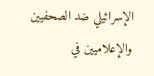الإسرائيلي ضد الصحفيين والإعلاميين في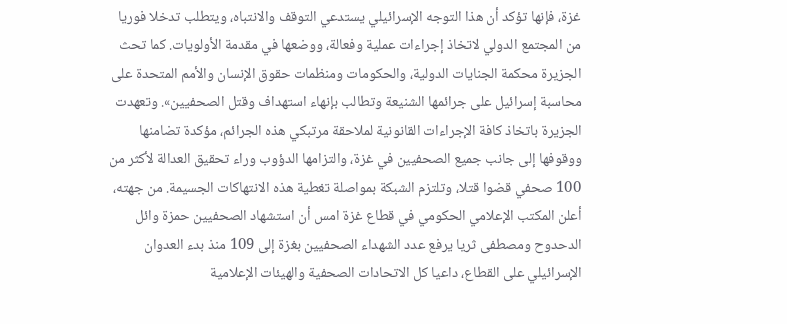غزة، فإنها تؤكد أن هذا التوجه الإسرائيلي يستدعي التوقف والانتباه، ويتطلب تدخلا فوريا من المجتمع الدولي لاتخاذ إجراءات عملية وفعالة، ووضعها في مقدمة الأولويات. كما تحث الجزيرة محكمة الجنايات الدولية، والحكومات ومنظمات حقوق الإنسان والأمم المتحدة على محاسبة إسرائيل على جرائمها الشنيعة وتطالب بإنهاء استهداف وقتل الصحفيين». وتعهدت الجزيرة باتخاذ كافة الإجراءات القانونية لملاحقة مرتبكي هذه الجرائم، مؤكدة تضامنها ووقوفها إلى جانب جميع الصحفيين في غزة، والتزامها الدؤوب وراء تحقيق العدالة لأكثر من 100 صحفي قضوا قتلا، وتلتزم الشبكة بمواصلة تغطية هذه الانتهاكات الجسيمة. من جهته، أعلن المكتب الإعلامي الحكومي في قطاع غزة امس أن استشهاد الصحفيين حمزة وائل الدحدوح ومصطفى ثريا يرفع عدد الشهداء الصحفيين بغزة إلى 109 منذ بدء العدوان الإسرائيلي على القطاع، داعيا كل الاتحادات الصحفية والهيئات الإعلامية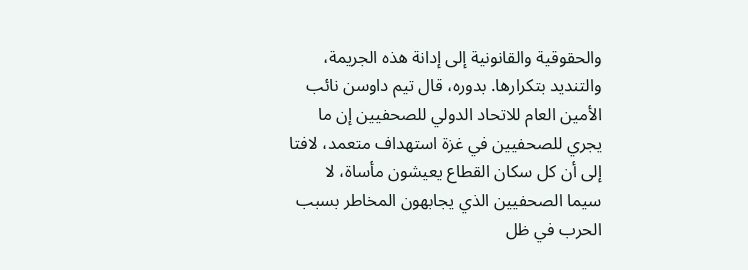والحقوقية والقانونية إلى إدانة هذه الجريمة، والتنديد بتكرارها. بدوره، قال تيم داوسن نائب الأمين العام للاتحاد الدولي للصحفيين إن ما يجري للصحفيين في غزة استهداف متعمد، لافتا إلى أن كل سكان القطاع يعيشون مأساة، لا سيما الصحفيين الذي يجابهون المخاطر بسبب الحرب في ظل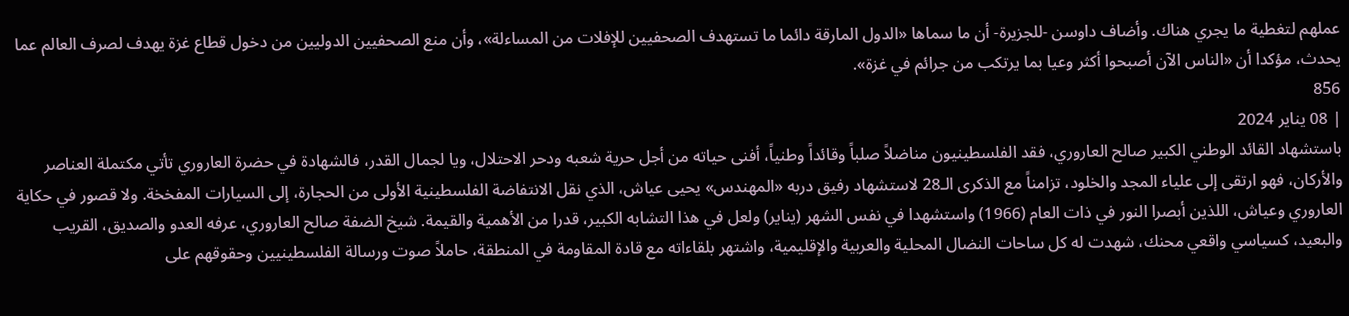عملهم لتغطية ما يجري هناك. وأضاف داوسن -للجزيرة- أن ما سماها «الدول المارقة دائما ما تستهدف الصحفيين للإفلات من المساءلة»، وأن منع الصحفيين الدوليين من دخول قطاع غزة يهدف لصرف العالم عما يحدث، مؤكدا أن «الناس الآن أصبحوا أكثر وعيا بما يرتكب من جرائم في غزة».
856
| 08 يناير 2024
باستشهاد القائد الوطني الكبير صالح العاروري، فقد الفلسطينيون مناضلاً صلباً وقائداً وطنياً، أفنى حياته من أجل حرية شعبه ودحر الاحتلال، ويا لجمال القدر، فالشهادة في حضرة العاروري تأتي مكتملة العناصر والأركان، فهو ارتقى إلى علياء المجد والخلود، تزامناً مع الذكرى الـ28 لاستشهاد رفيق دربه «المهندس» يحيى عياش، الذي نقل الانتفاضة الفلسطينية الأولى من الحجارة، إلى السيارات المفخخة. ولا قصور في حكاية العاروري وعياش، اللذين أبصرا النور في ذات العام (1966) واستشهدا في نفس الشهر (يناير) ولعل في هذا التشابه الكبير، قدرا من الأهمية والقيمة. شيخ الضفة صالح العاروري، عرفه العدو والصديق، القريب والبعيد، كسياسي واقعي محنك، شهدت له كل ساحات النضال المحلية والعربية والإقليمية، واشتهر بلقاءاته مع قادة المقاومة في المنطقة، حاملاً صوت ورسالة الفلسطينيين وحقوقهم على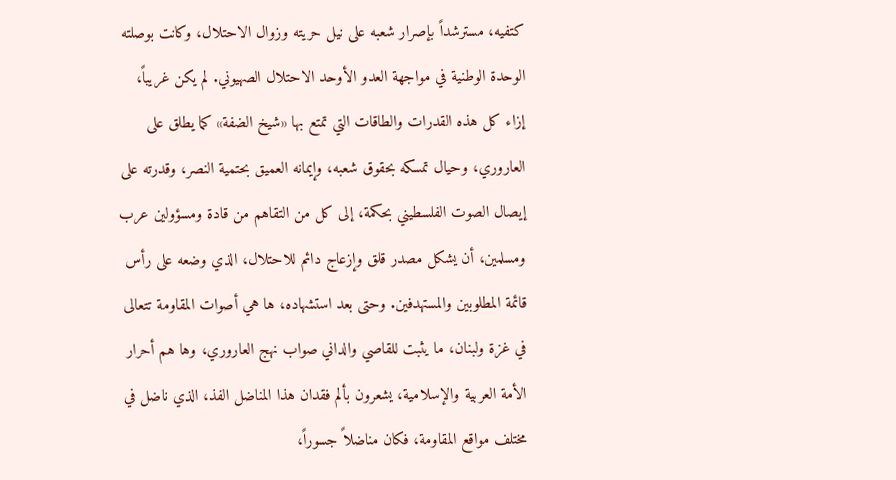كتفيه، مسترشداً بإصرار شعبه على نيل حريته وزوال الاحتلال، وكانت بوصلته الوحدة الوطنية في مواجهة العدو الأوحد الاحتلال الصهيوني. لم يكن غريباً، إزاء كل هذه القدرات والطاقات التي تمتع بها «شيخ الضفة» كما يطلق على العاروري، وحيال تمسكه بحقوق شعبه، وإيمانه العميق بحتمية النصر، وقدرته على إيصال الصوت الفلسطيني بحكمة، إلى كل من التقاهم من قادة ومسؤولين عرب ومسلمين، أن يشكل مصدر قلق وإزعاج دائم للاحتلال، الذي وضعه على رأس قائمة المطلوبين والمستهدفين. وحتى بعد استشهاده، ها هي أصوات المقاومة تتعالى في غزة ولبنان، ما يثبت للقاصي والداني صواب نهج العاروري، وها هم أحرار الأمة العربية والإسلامية، يشعرون بألم فقدان هذا المناضل الفذ، الذي ناضل في مختلف مواقع المقاومة، فكان مناضلاً جسوراً،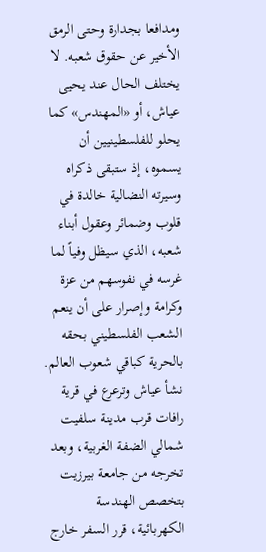ومدافعا بجدارة وحتى الرمق الأخير عن حقوق شعبه. لا يختلف الحال عند يحيى عياش، أو «المهندس» كما يحلو للفلسطينيين أن يسموه، إذ ستبقى ذكراه وسيرته النضالية خالدة في قلوب وضمائر وعقول أبناء شعبه، الذي سيظل وفياً لما غرسه في نفوسهم من عزة وكرامة وإصرار على أن ينعم الشعب الفلسطيني بحقه بالحرية كباقي شعوب العالم. نشأ عياش وترعرع في قرية رافات قرب مدينة سلفيت شمالي الضفة الغربية، وبعد تخرجه من جامعة بيرزيت بتخصص الهندسة الكهربائية، قرر السفر خارج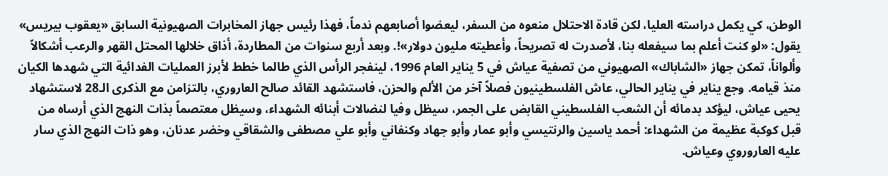الوطن، كي يكمل دراسته العليا، لكن قادة الاحتلال منعوه من السفر، ليعضوا أصابعهم ندماً، فهذا رئيس جهاز المخابرات الصهيونية السابق «يعقوب بيريس» يقول: «لو كنت أعلم بما سيفعله بنا، لأصدرت له تصريحاً، وأعطيته مليون دولار»!. وبعد أربع سنوات من المطاردة، أذاق خلالها المحتل القهر والرعب أشكالاً وألواناً، تمكن جهاز «الشاباك» الصهيوني من تصفية عياش في 5 يناير العام 1996، لينفجر الرأس الذي طالما خطط لأبرز العمليات الفدائية التي شهدها الكيان منذ قيامه. وجع يناير في يناير الحالي، عاش الفلسطينيون فصلاً آخر من الألم والحزن، فاستشهد القائد صالح العاروري، بالتزامن مع الذكرى الـ28 لاستشهاد يحيى عياش، ليؤكد بدمائه أن الشعب الفلسطيني القابض على الجمر، سيظل وفيا لنضالات أبنائه الشهداء، وسيظل معتصماً بذات النهج الذي أرساه من قبل كوكبة عظيمة من الشهداء: أحمد ياسين والرنتيسي وأبو عمار وأبو جهاد وكنفاني وأبو علي مصطفى والشقاقي وخضر عدنان، وهو ذات النهج الذي سار عليه العاروروي وعياش.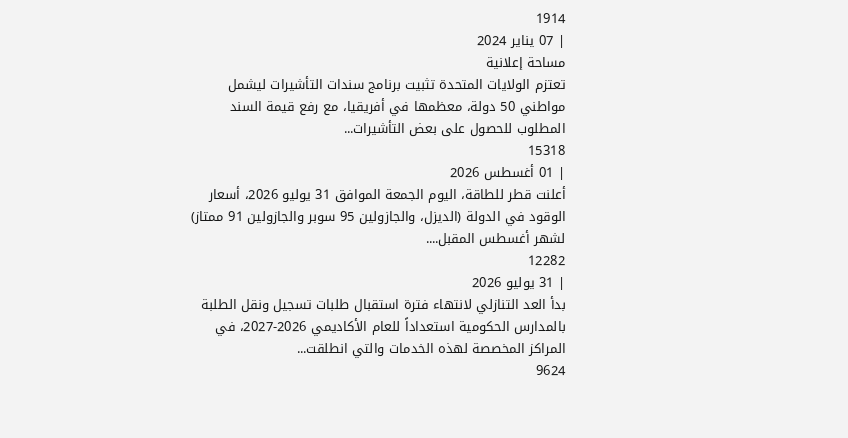1914
| 07 يناير 2024
مساحة إعلانية
تعتزم الولايات المتحدة تثبيت برنامج سندات التأشيرات ليشمل مواطني 50 دولة، معظمها في أفريقيا، مع رفع قيمة السند المطلوب للحصول على بعض التأشيرات...
15318
| 01 أغسطس 2026
أعلنت قطر للطاقة، اليوم الجمعة الموافق 31 يوليو 2026، أسعار الوقود في الدولة (الديزل، والجازولين 95 سوبر والجازولين 91 ممتاز) لشهر أغسطس المقبل....
12282
| 31 يوليو 2026
بدأ العد التنازلي لانتهاء فترة استقبال طلبات تسجيل ونقل الطلبة بالمدارس الحكومية استعداداً للعام الأكاديمي 2026-2027، في المراكز المخصصة لهذه الخدمات والتي انطلقت...
9624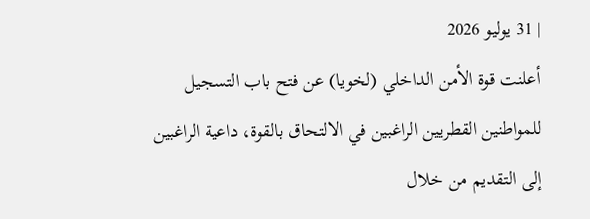| 31 يوليو 2026
أعلنت قوة الأمن الداخلي (لخويا) عن فتح باب التسجيل للمواطنين القطريين الراغبين في الالتحاق بالقوة، داعية الراغبين إلى التقديم من خلال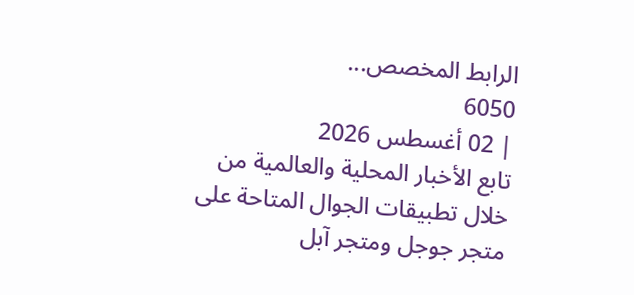الرابط المخصص...
6050
| 02 أغسطس 2026
تابع الأخبار المحلية والعالمية من خلال تطبيقات الجوال المتاحة على متجر جوجل ومتجر آبل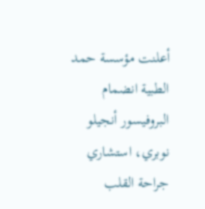أعلنت مؤسسة حمد الطبية انضمام البروفيسور أنجيلو نوبري، استشاري جراحة القلب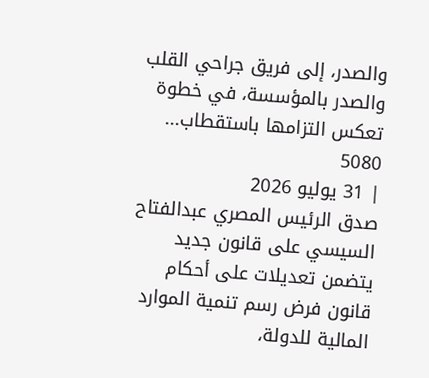والصدر، إلى فريق جراحي القلب والصدر بالمؤسسة، في خطوة تعكس التزامها باستقطاب...
5080
| 31 يوليو 2026
صدق الرئيس المصري عبدالفتاح السيسي على قانون جديد يتضمن تعديلات على أحكام قانون فرض رسم تنمية الموارد المالية للدولة،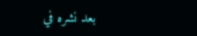بعد نشره في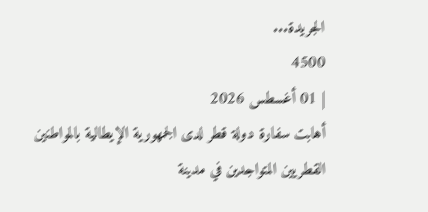الجريدة...
4500
| 01 أغسطس 2026
أهابت سفارة دولة قطر لدى الجمهورية الإيطالية بالمواطنين القطريين المتواجدين في مدينة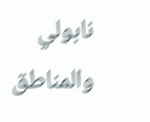نابولي والمناطق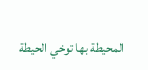المحيطة بها توخي الحيطة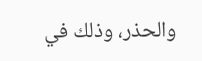والحذر، وذلك في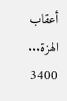أعقاب الهزة...
3400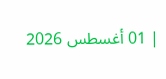| 01 أغسطس 2026